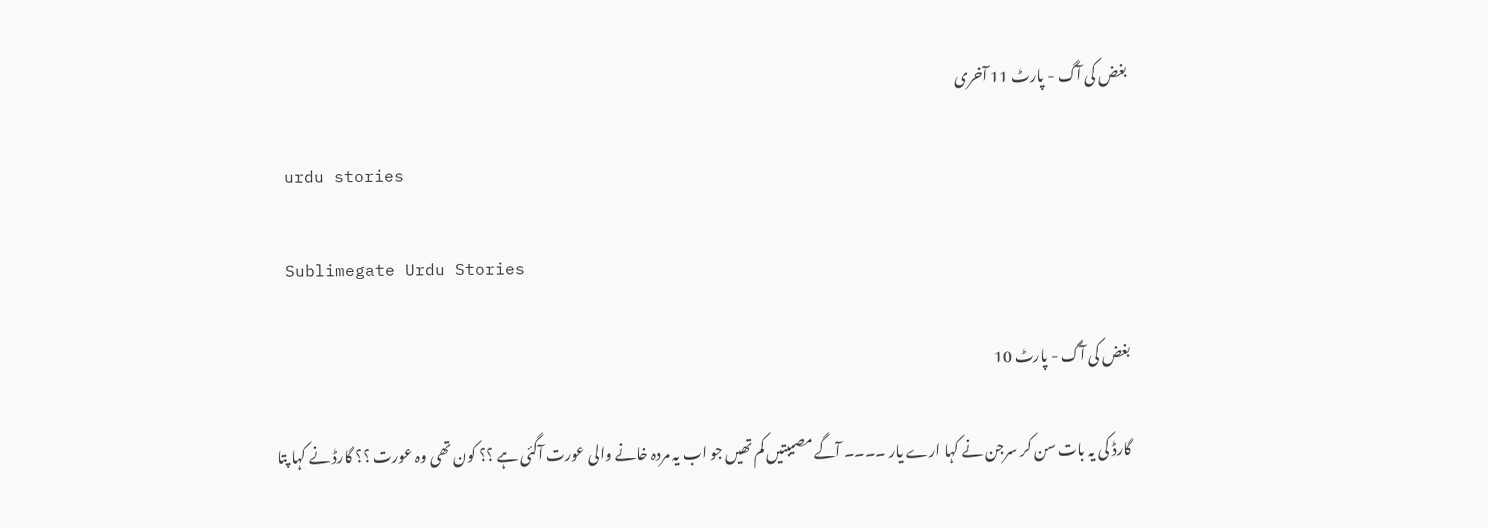بغض کی آگ - پارٹ 11 آخری

 urdu stories

 Sublimegate Urdu Stories

بغض کی آگ - پارٹ 10

گارڈ کی یہ بات سن کر سرجن نے کہا ارے یار ۔۔۔۔ آگے مصیبتیں کم تھیں جو اب یہ مردہ خانے والی عورت آگئی ہے ؟؟ کون تھی وہ عورت ؟؟ گارڈ نے کہا پتا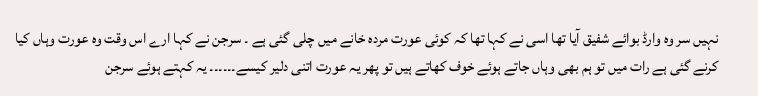نہیں سر وہ وارڈ بوائے شفیق آیا تھا اسی نے کہا تھا کہ کوئی عورت مردہ خانے میں چلی گئی ہے ۔ سرجن نے کہا ارے اس وقت وہ عورت وہاں کیا کرنے گئی ہے رات میں تو ہم بھی وہاں جاتے ہوئے خوف کھاتے ہیں تو پھر یہ عورت اتنی دلیر کیسے۔۔۔۔۔۔ یہ کہتے ہوئے سرجن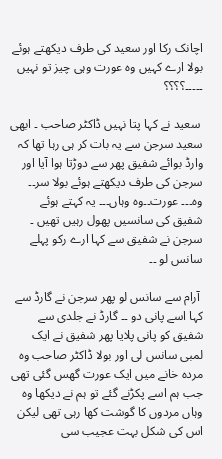اچانک رکا اور سعید کی طرف دیکھتے ہوئے بولا ارے کہیں وہ عورت وہی چیز تو نہیں ۔۔۔۔۔؟؟؟؟

 سعید نے کہا پتا نہیں ڈاکٹر صاحب ۔ ابھی سعید سرجن سے یہ بات کر ہی رہا تھا کہ وارڈ بوائے شفیق پھر سے دوڑتا ہوا آیا اور سرجن کی طرف دیکھتے ہوئے بولا سر۔۔ وہ۔۔۔ عورت۔۔وہ وہاں۔۔۔ یہ کہتے ہوئے شفیق کی سانسیں پھول رہیں تھیں ۔ سرجن نے شفیق سے کہا ارے رکو پہلے سانس لو ۔۔

 آرام سے سانس لو پھر سرجن نے گارڈ سے کہا اسے پانی دو ۔۔ گارڈ نے جلدی سے شفیق کو پانی پلایا پھر شفیق نے ایک لمبی سانس لی اور بولا ڈاکٹر صاحب وہ مردہ خانے میں ایک عورت گھس گئی تھی جب ہم اسے پکڑنے گئے تو ہم نے دیکھا وہ وہاں مردوں کا گوشت کھا رہی تھی لیکن اس کی شکل بہت عجیب سی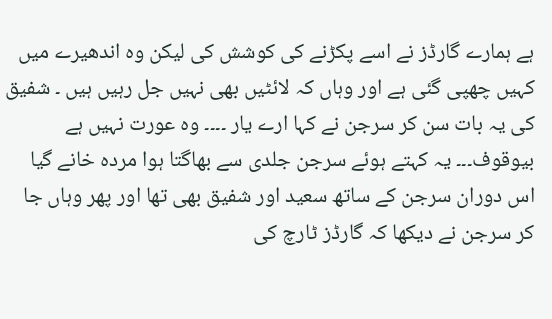ہے ہمارے گارڈز نے اسے پکڑنے کی کوشش کی لیکن وہ اندھیرے میں کہیں چھپی گئی ہے اور وہاں کہ لائٹیں بھی نہیں جل رہیں ہیں ۔ شفیق کی یہ بات سن کر سرجن نے کہا ارے یار ۔۔۔۔ وہ عورت نہیں ہے بیوقوف۔۔۔ یہ کہتے ہوئے سرجن جلدی سے بھاگتا ہوا مردہ خانے گیا اس دوران سرجن کے ساتھ سعید اور شفیق بھی تھا اور پھر وہاں جا کر سرجن نے دیکھا کہ گارڈز ٹارچ کی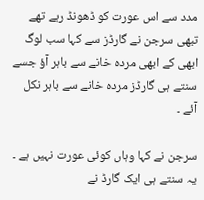مدد سے اس عورت کو ڈھونڈ رہے تھے تبھی سرجن نے گارڈز سے کہا سب لوگ ابھی کے ابھی مردہ خانے سے باہر آؤ جسے سنتے ہی گارڈز مردہ خانے سے باہر نکل آئے ۔

سرجن نے کہا وہاں کوئی عورت نہیں ہے ۔ یہ سنتے ہی ایک گارڈ نے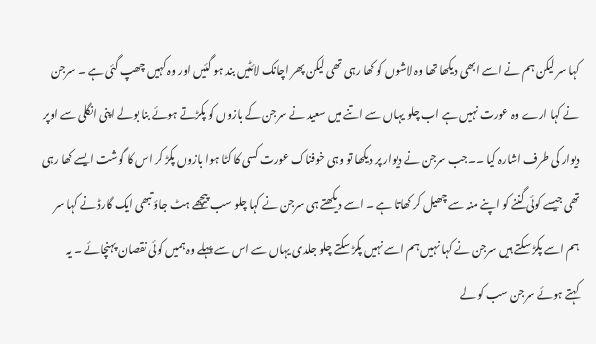کہا سر لیکن ہم نے اسے ابھی دیکھا تھا وہ لاشوں کو کھا رہی تھی لیکن پھر اچانک لائٹیں بند ہو گئیں اور وہ کہیں چھپ گئی ہے ۔ سرجن نے کہا ارے وہ عورت نہیں ہے اب چلو یہاں سے اتنے میں سعید نے سرجن کے بازوں کو پکڑتے ہوئے بنا بولے اپنی انگلی سے اوپر دیوار کی طرف اشارہ کیا ۔۔جب سرجن نے دیوار پر دیکھا تو وہی خوفناک عورت کسی کا کٹا ہوا بازوں پکڑ کر اس کا گوشت ایسے کھا رہی تھی جیسے کوئی گننے کو اپنے منہ سے چھیل کر کھاتا ہے ۔ اسے دیکھتے ہی سرجن نے کہا چلو سب پیچھے ہٹ جاؤ تبھی ایک گارڈ نے کہا سر ہم اسے پکڑ سکتے ہیں سرجن نے کہا نہیں ہم اسے نہیں پکڑ سکتے چلو جلدی یہاں سے اس سے پہلے وہ ہمیں کوئی نقصان پہنچائے ۔ یہ کہتے ہوئے سرجن سب کو لے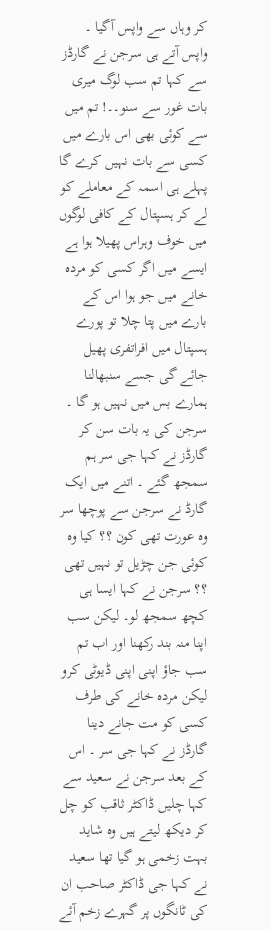کر وہاں سے واپس آگیا ۔ واپس آتے ہی سرجن نے گارڈز سے کہا تم سب لوگ میری بات غور سے سنو۔۔! تم میں سے کوئی بھی اس بارے میں کسی سے بات نہیں کرے گا پہلے ہی اسمہ کے معاملے کو لے کر ہسپتال کے کافی لوگوں میں خوف وہراس پھیلا ہوا ہے ایسے میں اگر کسی کو مردہ خانے میں جو ہوا اس کے بارے میں پتا چلا تو پورے ہسپتال میں افراتفری پھیل جائے گی جسے سنبھالنا ہمارے بس میں نہیں ہو گا ۔ سرجن کی یہ بات سن کر گارڈز نے کہا جی سر ہم سمجھ گئے ۔ اتنے میں ایک گارڈ نے سرجن سے پوچھا سر وہ عورت تھی کون ؟؟ کیا وہ کوئی جن چڑیل تو نہیں تھی ؟؟ سرجن نے کہا ایسا ہی کچھ سمجھ لو۔ لیکن سب اپنا منہ بند رکھنا اور اب تم سب جاؤ اپنی اپنی ڈیوٹی کرو لیکن مردہ خانے کی طرف کسی کو مت جانے دینا گارڈز نے کہا جی سر ۔ اس کے بعد سرجن نے سعید سے کہا چلیں ڈاکٹر ثاقب کو چل کر دیکھ لیتے ہیں وہ شاید بہت زخمی ہو گیا تھا سعید نے کہا جی ڈاکٹر صاحب ان کی ٹانگوں پر گہرے زخم آئے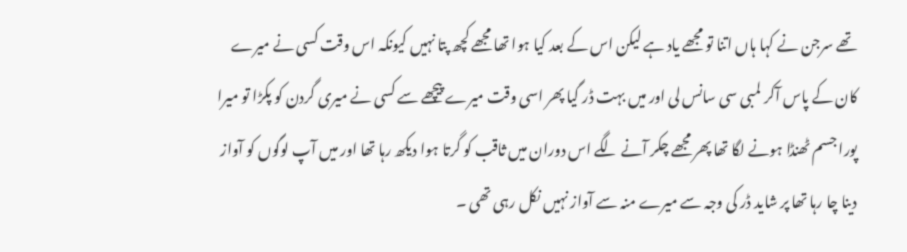تھے سرجن نے کہا ہاں اتنا تو مجھے یاد ہے لیکن اس کے بعد کیا ہوا تھا مجھے کچھ پتا نہیں کیونکہ اس وقت کسی نے میرے کان کے پاس آکر لمبی سی سانس لی اور میں بہت ڈر گیا پھر اسی وقت میرے پیچھے سے کسی نے میری گردن کو پکڑا تو میرا پورا جسم ٹھنڈا ہونے لگا تھا پھر مجھے چکر آنے لگے اس دوران میں ثاقب کو گرتا ہوا دیکھ رہا تھا اور میں آپ لوگوں کو آواز دینا چا رہا تھا پر شاید ڈر کی وجہ سے میرے منہ سے آواز نہیں نکل رہی تھی ۔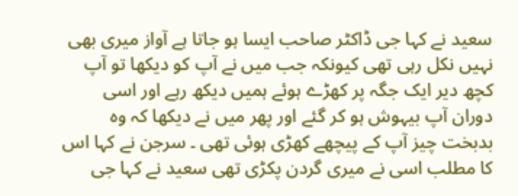سعید نے کہا جی ڈاکٹر صاحب ایسا ہو جاتا ہے آواز میری بھی نہیں نکل رہی تھی کیونکہ جب میں نے آپ کو دیکھا تو آپ کچھ دیر ایک جگہ پر کھڑے ہوئے ہمیں دیکھ رہے اور اسی دوران آپ بیہوش ہو کر گئے اور پھر میں نے دیکھا کہ وہ بدبخت چیز آپ کے پیچھے کھڑی ہوئی تھی ۔ سرجن نے کہا اس کا مطلب اسی نے میری گردن پکڑی تھی سعید نے کہا جی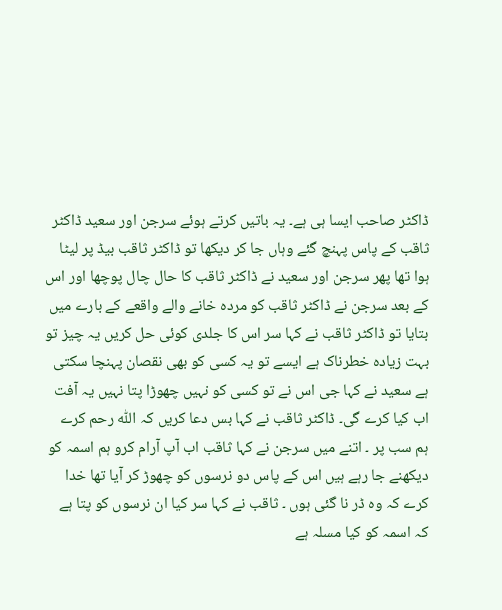ڈاکٹر صاحب ایسا ہی ہے۔ یہ باتیں کرتے ہوئے سرجن اور سعید ڈاکٹر ثاقب کے پاس پہنچ گئے وہاں جا کر دیکھا تو ڈاکٹر ثاقب بیڈ پر لیٹا ہوا تھا پھر سرجن اور سعید نے ڈاکٹر ثاقب کا حال چال پوچھا اور اس کے بعد سرجن نے ڈاکٹر ثاقب کو مردہ خانے والے واقعے کے بارے میں بتایا تو ڈاکٹر ثاقب نے کہا سر اس کا جلدی کوئی حل کریں یہ چیز تو بہت زیادہ خطرناک ہے ایسے تو یہ کسی کو بھی نقصان پہنچا سکتی ہے سعید نے کہا جی اس نے تو کسی کو نہیں چھوڑا پتا نہیں یہ آفت اب کیا کرے گی۔ ڈاکٹر ثاقب نے کہا بس دعا کریں کہ اللّٰہ رحم کرے ہم سب پر ۔ اتنے میں سرجن نے کہا ثاقب اب آپ آرام کرو ہم اسمہ کو دیکھنے جا رہے ہیں اس کے پاس دو نرسوں کو چھوڑ کر آیا تھا خدا کرے کہ وہ ڈر نا گئی ہوں ۔ ثاقب نے کہا سر کیا ان نرسوں کو پتا ہے کہ اسمہ کو کیا مسلہ ہے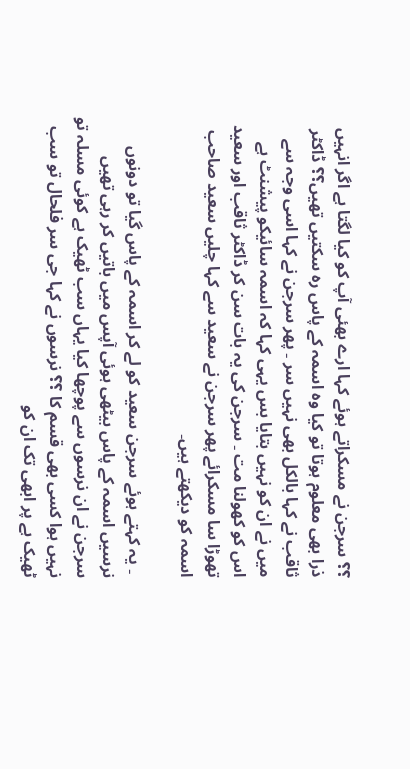؟؟ سرجن نے مسکراتے ہوئے کہا ارے بھئی آپ کو کیا لگتا ہے اگر انہیں ذرا بھی معلوم ہوتا تو کیا وہ اسمہ کے پاس رہ سکتیں تھیں؟؟ ڈاکٹر ثاقب نے کہا بالکل بھی نہیں سر ۔ پھر سرجن نے کہا اسی وجہ سے میں نے ان کو نہیں بتایا بس یہی کہا کہ اسمہ سائیکو پیشنٹ ہے اس کو کھولنا مت ۔ سرجن کی یہ بات سن کر ڈاکٹر ثاقب اور سعید تھوڑا سا مسکرائے پھر سرجن نے سعید سے کہا چلیں سعید صاحب اسمہ کو دیکھتے ہیں۔

 ۔ یہ کہتے ہوئے سرجن سعید کو لے کر اسمہ کے پاس گیا تو دونوں نرسیں اسمہ کے پاس بیٹھی ہوئی آپس میں باتیں کر رہی تھیں سرجن نے ان نرسوں سے پوچھا کیا یہاں سب ٹھیک ہے کوئی مسلہ تو نہیں ہوا کسی بھی قسم کا ؟؟ نرسوں نے کہا جی سر فلحال تو سب ٹھیک ہے پر ابھی تک ان کو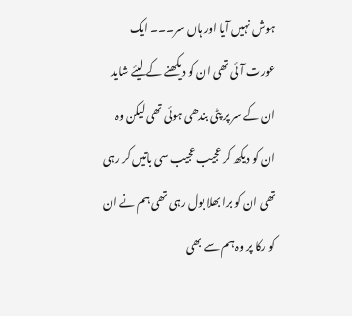ہوش نہیں آیا اور ہاں سر۔۔۔ ایک عورت آئی تھی ان کو دیکھنے کے لیئے شاید ان کے سر پر پٹی بندھی ہوئی تھی لیکن وہ ان کو دیکھ کر عجیب عجیب سی باتیں کر رہی تھی ان کو برا بھلا بول رہی تھی ہم نے ان کو رکا پر وہ ہم سے بھی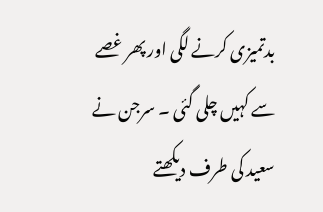بدتمیزی کرنے لگی اور پھر غصے سے کہیں چلی گئی ۔ سرجن نے سعید کی طرف دیکھتے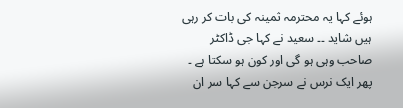ہوئے کہا یہ محترمہ ثمینہ کی بات کر رہی ہیں شاید ۔۔ سعید نے کہا جی ڈاکٹر صاحب وہی ہو گی اور کون ہو سکتا ہے ۔ پھر ایک نرس نے سرجن سے کہا سر ان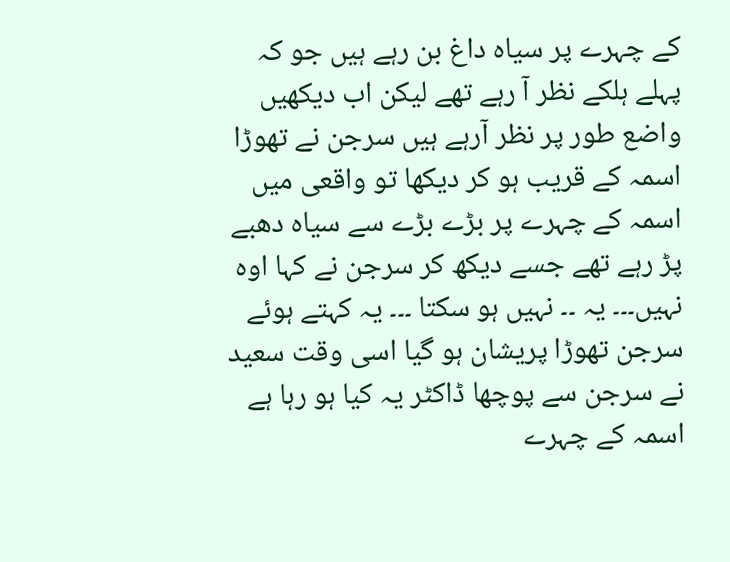کے چہرے پر سیاہ داغ بن رہے ہیں جو کہ پہلے ہلکے نظر آ رہے تھے لیکن اب دیکھیں واضع طور پر نظر آرہے ہیں سرجن نے تھوڑا اسمہ کے قریب ہو کر دیکھا تو واقعی میں اسمہ کے چہرے پر بڑے بڑے سے سیاہ دھبے پڑ رہے تھے جسے دیکھ کر سرجن نے کہا اوہ نہیں۔۔۔ یہ ۔۔ نہیں ہو سکتا ۔۔۔ یہ کہتے ہوئے سرجن تھوڑا پریشان ہو گیا اسی وقت سعید نے سرجن سے پوچھا ڈاکٹر یہ کیا ہو رہا ہے اسمہ کے چہرے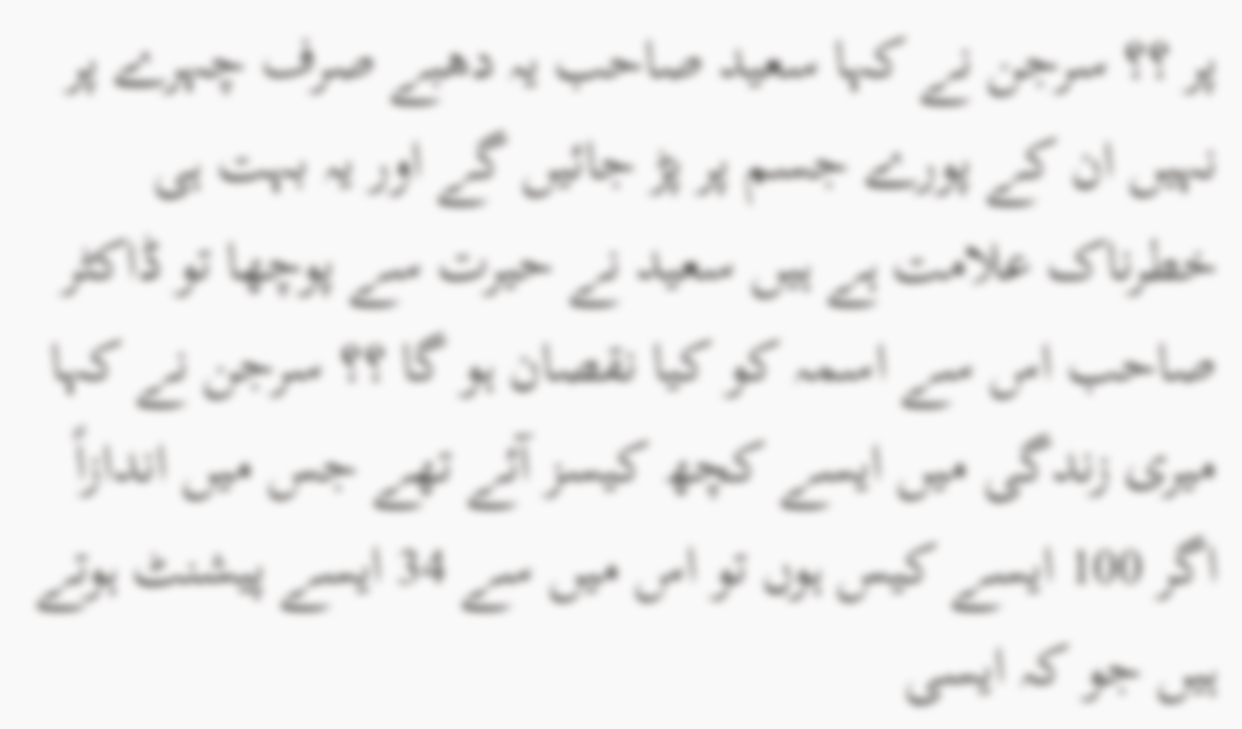پر ؟؟ سرجن نے کہا سعید صاحب یہ دھبے صرف چہرے پر نہیں ان کے پورے جسم پر پڑ جائیں گے اور یہ بہت ہی خطرناک علامت ہے ہیں سعید نے حیرت سے پوچھا تو ڈاکٹر صاحب اس سے اسمہ کو کیا نقصان ہو گا ؟؟ سرجن نے کہا میری زندگی میں ایسے کچھ کیسز آئے تھے جس میں اندازاً اگر 100 ایسے کیس ہوں تو اس میں سے 34 ایسے پیشنٹ ہوتے ہیں جو کہ ایسی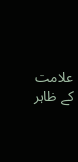علامت کے ظاہر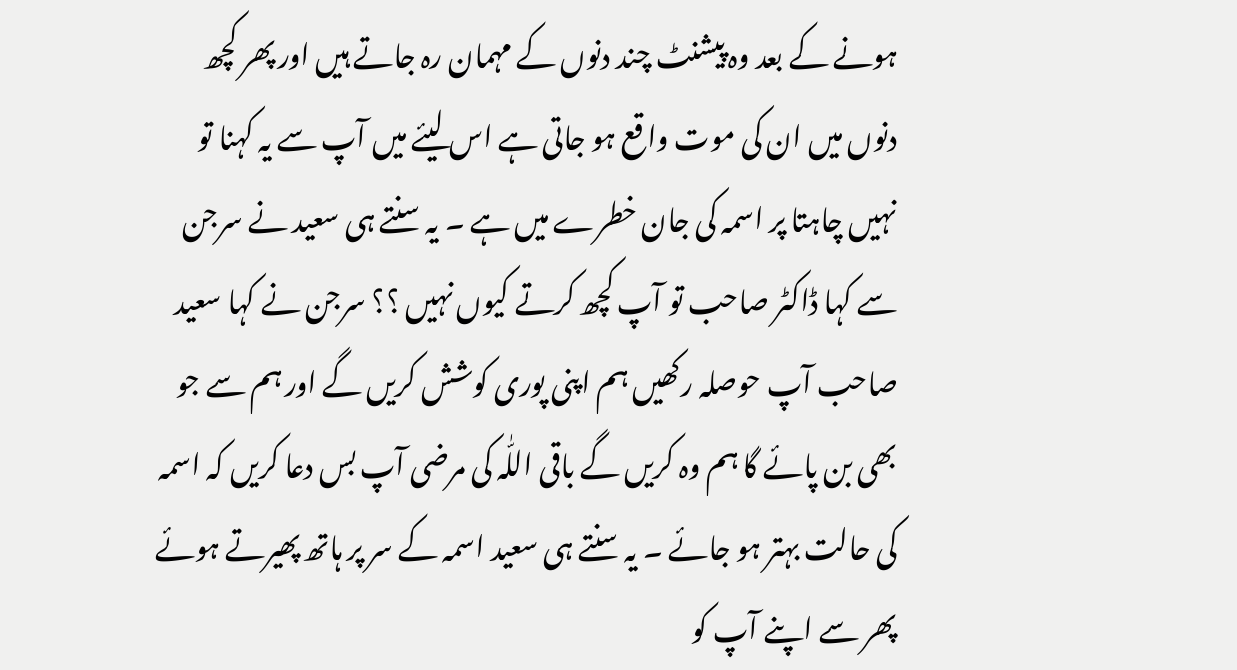ہونے کے بعد وہ پیشنٹ چند دنوں کے مہمان رہ جاتے ہیں اور پھر کچھ دنوں میں ان کی موت واقع ہو جاتی ہے اس لیئے میں آپ سے یہ کہنا تو نہیں چاہتا پر اسمہ کی جان خطرے میں ہے ۔ یہ سنتے ہی سعید نے سرجن سے کہا ڈاکٹر صاحب تو آپ کچھ کرتے کیوں نہیں ؟؟ سرجن نے کہا سعید صاحب آپ حوصلہ رکھیں ہم اپنی پوری کوشش کریں گے اور ہم سے جو بھی بن پائے گا ہم وہ کریں گے باقی اللّٰہ کی مرضی آپ بس دعا کریں کہ اسمہ کی حالت بہتر ہو جائے ۔ یہ سنتے ہی سعید اسمہ کے سر پر ہاتھ پھیرتے ہوئے پھر سے اپنے آپ کو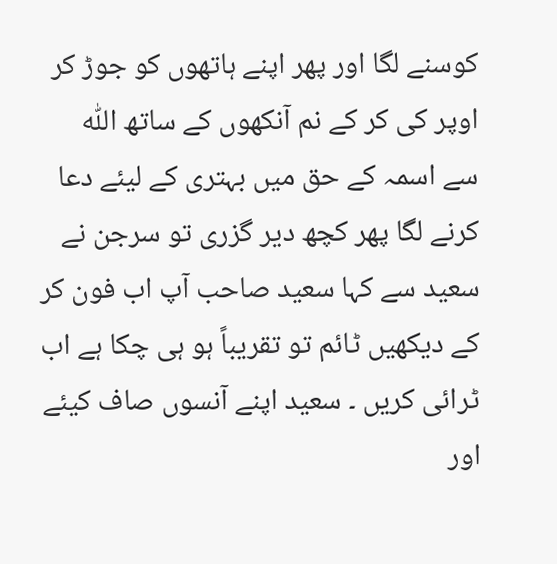کوسنے لگا اور پھر اپنے ہاتھوں کو جوڑ کر اوپر کی کر کے نم آنکھوں کے ساتھ اللّٰہ سے اسمہ کے حق میں بہتری کے لیئے دعا کرنے لگا پھر کچھ دیر گزری تو سرجن نے سعید سے کہا سعید صاحب آپ اب فون کر کے دیکھیں ٹائم تو تقریباً ہو ہی چکا ہے اب ٹرائی کریں ۔ سعید اپنے آنسوں صاف کیئے اور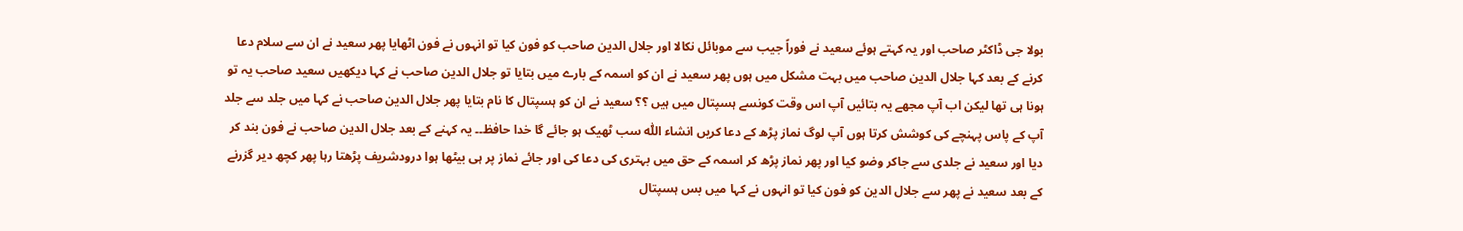بولا جی ڈاکٹر صاحب اور یہ کہتے ہوئے سعید نے فوراً جیب سے موبائل نکالا اور جلال الدین صاحب کو فون کیا تو انہوں نے فون اٹھایا پھر سعید نے ان سے سلام دعا کرنے کے بعد کہا جلال الدین صاحب میں بہت مشکل میں ہوں پھر سعید نے ان کو اسمہ کے بارے میں بتایا تو جلال الدین صاحب نے کہا دیکھیں سعید صاحب یہ تو ہونا ہی تھا لیکن اب آپ مجھے یہ بتائیں آپ اس وقت کونسے ہسپتال میں ہیں ؟؟ سعید نے ان کو ہسپتال کا نام بتایا پھر جلال الدین صاحب نے کہا میں جلد سے جلد آپ کے پاس پہنچے کی کوشش کرتا ہوں آپ لوگ نماز پڑھ کے دعا کریں انشاء اللّٰہ سب ٹھیک ہو جائے گا خدا حافظ۔۔ یہ کہنے کے بعد جلال الدین صاحب نے فون بند کر دیا اور سعید نے جلدی سے جاکر وضو کیا اور پھر نماز پڑھ کر اسمہ کے حق میں بہتری کی دعا کی اور جائے نماز پر ہی بیٹھا ہوا درودشریف پڑھتا رہا پھر کچھ دیر گزرنے کے بعد سعید نے پھر سے جلال الدین کو فون کیا تو انہوں نے کہا میں بس ہسپتال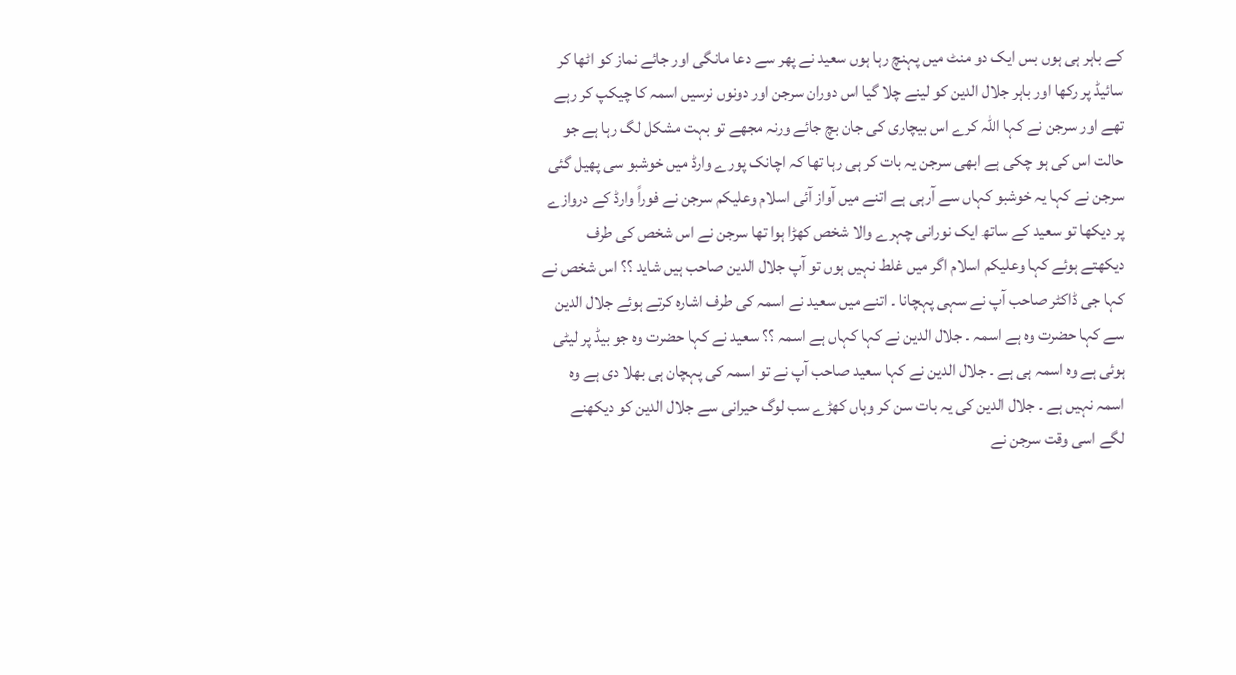کے باہر ہی ہوں بس ایک دو منٹ میں پہنچ رہا ہوں سعید نے پھر سے دعا مانگی اور جائے نماز کو اٹھا کر سائیڈ پر رکھا اور باہر جلال الدین کو لینے چلا گیا اس دوران سرجن اور دونوں نرسیں اسمہ کا چیکپ کر رہے تھے اور سرجن نے کہا اللّٰہ کرے اس بیچاری کی جان بچ جائے ورنہ مجھے تو بہت مشکل لگ رہا ہے جو حالت اس کی ہو چکی ہے ابھی سرجن یہ بات کر ہی رہا تھا کہ اچانک پورے وارڈ میں خوشبو سی پھیل گئی سرجن نے کہا یہ خوشبو کہاں سے آرہی ہے اتنے میں آواز آئی اسلام وعلیکم سرجن نے فوراً وارڈ کے دروازے پر دیکھا تو سعید کے ساتھ ایک نورانی چہرے والا شخص کھڑا ہوا تھا سرجن نے اس شخص کی طرف دیکھتے ہوئے کہا وعلیکم اسلام اگر میں غلط نہیں ہوں تو آپ جلال الدین صاحب ہیں شاید ؟؟ اس شخص نے کہا جی ڈاکٹر صاحب آپ نے سہی پہچانا ۔ اتنے میں سعید نے اسمہ کی طرف اشارہ کرتے ہوئے جلال الدین سے کہا حضرت وہ ہے اسمہ ۔ جلال الدین نے کہا کہاں ہے اسمہ ؟؟ سعید نے کہا حضرت وہ جو بیڈ پر لیٹی ہوئی ہے وہ اسمہ ہی ہے ۔ جلال الدین نے کہا سعید صاحب آپ نے تو اسمہ کی پہچان ہی بھلا دی ہے وہ اسمہ نہیں ہے ۔ جلال الدین کی یہ بات سن کر وہاں کھڑے سب لوگ حیرانی سے جلال الدین کو دیکھنے لگے اسی وقت سرجن نے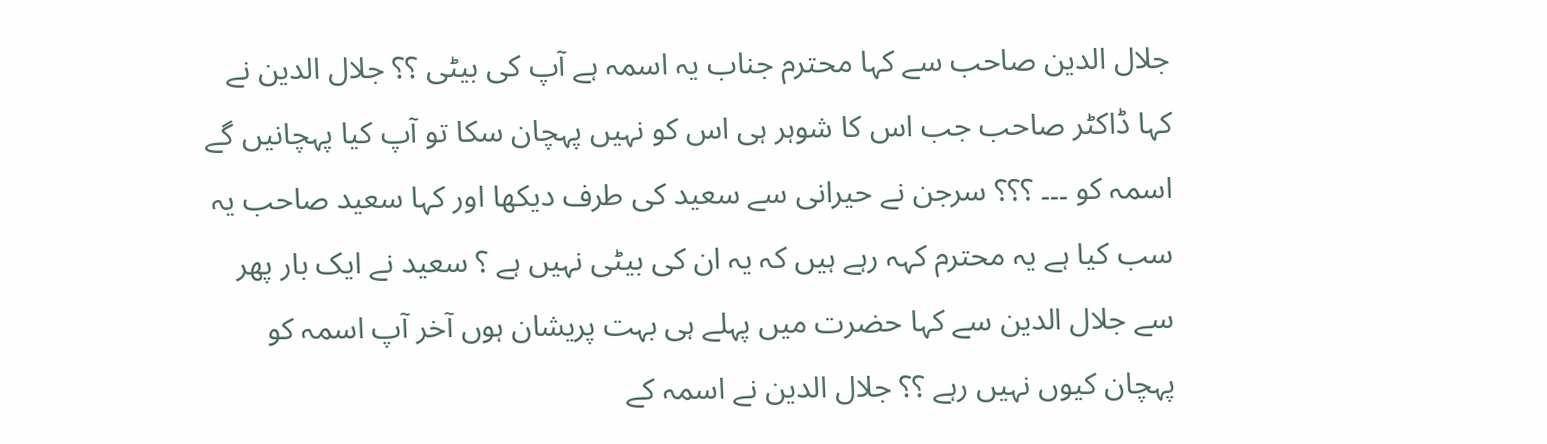جلال الدین صاحب سے کہا محترم جناب یہ اسمہ ہے آپ کی بیٹی ؟؟ جلال الدین نے کہا ڈاکٹر صاحب جب اس کا شوہر ہی اس کو نہیں پہچان سکا تو آپ کیا پہچانیں گے اسمہ کو ۔۔۔ ؟؟؟ سرجن نے حیرانی سے سعید کی طرف دیکھا اور کہا سعید صاحب یہ سب کیا ہے یہ محترم کہہ رہے ہیں کہ یہ ان کی بیٹی نہیں ہے ؟ سعید نے ایک بار پھر سے جلال الدین سے کہا حضرت میں پہلے ہی بہت پریشان ہوں آخر آپ اسمہ کو پہچان کیوں نہیں رہے ؟؟ جلال الدین نے اسمہ کے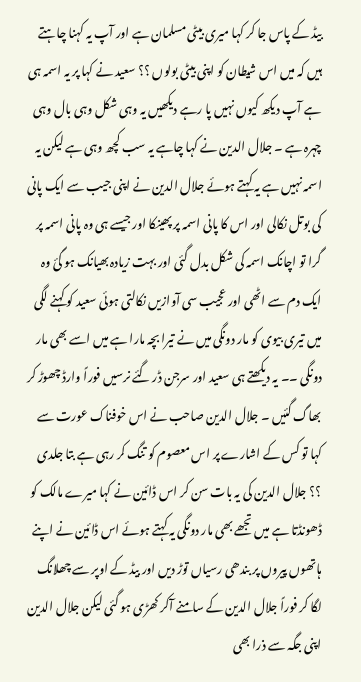بیڈ کے پاس جا کر کہا میری بیٹی مسلمان ہے اور آپ یہ کہنا چاہتے ہیں کہ میں اس شیطان کو اپنی بیٹی بولوں ؟؟ سعید نے کہا پر یہ اسمہ ہی ہے آپ دیکھ کیوں نہیں پا رہے دیکھیں یہ وہی شکل وہی بال وہی چہرہ ہے ۔ جلال الدین نے کہا چاہے یہ سب کچھ وہی ہے لیکن یہ اسمہ نہیں ہے یہ کہتے ہوئے جلال الدین نے اپنی جیب سے ایک پانی کی بوتل نکالی اور اس کا پانی اسمہ پر پھینکا اور جیسے ہی وہ پانی اسمہ پر گرا تو اچانک اسمہ کی شکل بدل گئی اور بہت زیادہ بھیانک ہو گئ وہ ایک دم سے اٹھی اور عجیب سی آوازیں نکالتی ہوئی سعید کو کہنے لگی میں تیری بیوی کو مار دونگی میں نے تیرا بچہ مارا ہے میں اسے بھی مار دونگی ۔۔ یہ دیکھتے ہی سعید اور سرجن ڈر گئے نرسیں فوراً وارڈ چھوڑ کر بھاگ گئیں ۔ جلال الدین صاحب نے اس خوفناک عورت سے کہا تو کس کے اشارے پر اس معصوم کو تنگ کر رہی ہے بتا جلدی ؟؟ جلال الدین کی یہ بات سن کر اس ڈائین نے کہا میرے مالک کو ڈھونڈتا ہے میں تجھے بھی مار دونگی یہ کہتے ہوئے اس ڈائین نے اپنے ہاتھوں پیروں پر بندھی رسیاں توڑ دیں اور بیڈ کے اوپر سے چھلانگ لگا کر فوراً جلال الدین کے سامنے آکر کھڑی ہو گئی لیکن جلال الدین اپنی جگہ سے ذرا بھی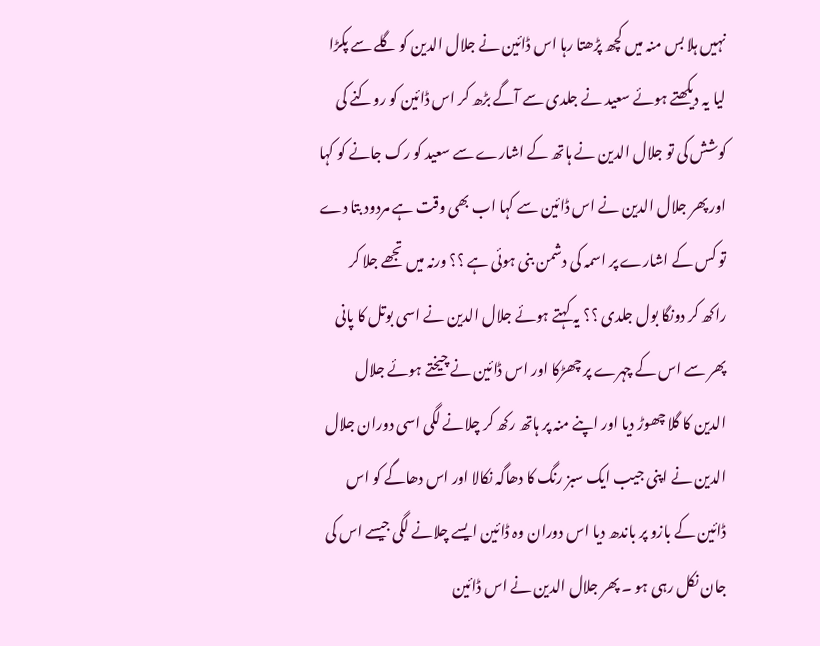نہیں ہلا بس منہ میں کچھ پڑھتا رہا اس ڈائین نے جلال الدین کو گلے سے پکڑا لیا یہ دیکھتے ہوئے سعید نے جلدی سے آگے بڑھ کر اس ڈائین کو روکنے کی کوشش کی تو جلال الدین نے ہاتھ کے اشارے سے سعید کو رک جانے کو کہا اور پھر جلال الدین نے اس ڈائین سے کہا اب بھی وقت ہے مردود بتا دے تو کس کے اشارے پر اسمہ کی دشمن بنی ہوئی ہے ؟؟ ورنہ میں تجھے جلا کر راکھ کر دونگا بول جلدی ؟؟ یہ کہتے ہوئے جلال الدین نے اسی بوتل کا پانی پھر سے اس کے چہرے پر چھڑکا اور اس ڈائین نے چیختے ہوئے جلال الدین کا گلا چھوڑ دیا اور اپنے منہ پر ہاتھ رکھ کر چلانے لگی اسی دوران جلال الدین نے اپنی جیب ایک سبز رنگ کا دھاگہ نکالا اور اس دھاگے کو اس ڈائین کے بازو پر باندھ دیا اس دوران وہ ڈائین ایسے چلانے لگی جیسے اس کی جان نکل رہی ہو ۔ پھر جلال الدین نے اس ڈائین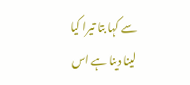سے کہا بتا تیرا کیا لینا دینا ہے اس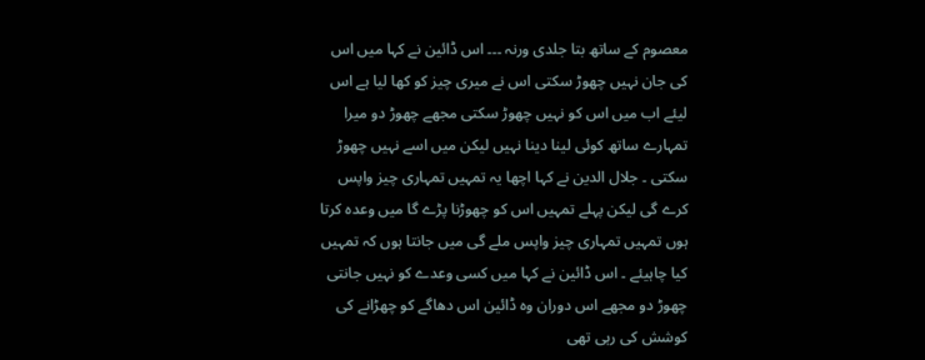معصوم کے ساتھ بتا جلدی ورنہ ۔۔۔ اس ڈائین نے کہا میں اس کی جان نہیں چھوڑ سکتی اس نے میری چیز کو کھا لیا ہے اس لیئے اب میں اس کو نہیں چھوڑ سکتی مجھے چھوڑ دو میرا تمہارے ساتھ کوئی لینا دینا نہیں لیکن میں اسے نہیں چھوڑ سکتی ۔ جلال الدین نے کہا اچھا یہ تمہیں تمہاری چیز واپس کرے گی لیکن پہلے تمہیں اس کو چھوڑنا پڑے گا میں وعدہ کرتا ہوں تمہیں تمہاری چیز واپس ملے گی میں جانتا ہوں کہ تمہیں کیا چاہیئے ۔ اس ڈائین نے کہا میں کسی وعدے کو نہیں جانتی چھوڑ دو مجھے اس دوران وہ ڈائین اس دھاگے کو چھڑانے کی کوشش کی رہی تھی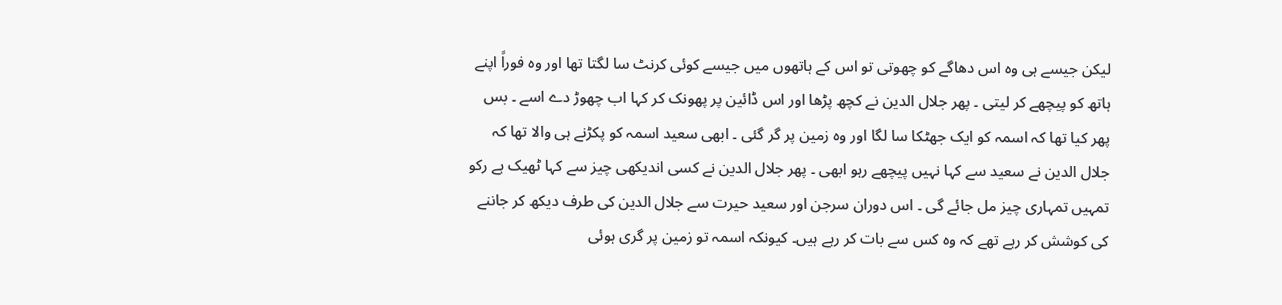لیکن جیسے ہی وہ اس دھاگے کو چھوتی تو اس کے ہاتھوں میں جیسے کوئی کرنٹ سا لگتا تھا اور وہ فوراً اپنے ہاتھ کو پیچھے کر لیتی ۔ پھر جلال الدین نے کچھ پڑھا اور اس ڈائین پر پھونک کر کہا اب چھوڑ دے اسے ۔ بس پھر کیا تھا کہ اسمہ کو ایک جھٹکا سا لگا اور وہ زمین پر گر گئی ۔ ابھی سعید اسمہ کو پکڑنے ہی والا تھا کہ جلال الدین نے سعید سے کہا نہیں پیچھے رہو ابھی ۔ پھر جلال الدین نے کسی اندیکھی چیز سے کہا ٹھیک ہے رکو تمہیں تمہاری چیز مل جائے گی ۔ اس دوران سرجن اور سعید حیرت سے جلال الدین کی طرف دیکھ کر جاننے کی کوشش کر رہے تھے کہ وہ کس سے بات کر رہے ہیں۔ کیونکہ اسمہ تو زمین پر گری ہوئی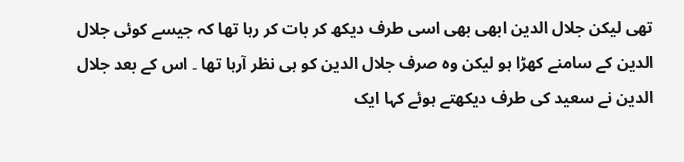تھی لیکن جلال الدین ابھی بھی اسی طرف دیکھ کر بات کر رہا تھا کہ جیسے کوئی جلال الدین کے سامنے کھڑا ہو لیکن وہ صرف جلال الدین کو ہی نظر آرہا تھا ۔ اس کے بعد جلال الدین نے سعید کی طرف دیکھتے ہوئے کہا ایک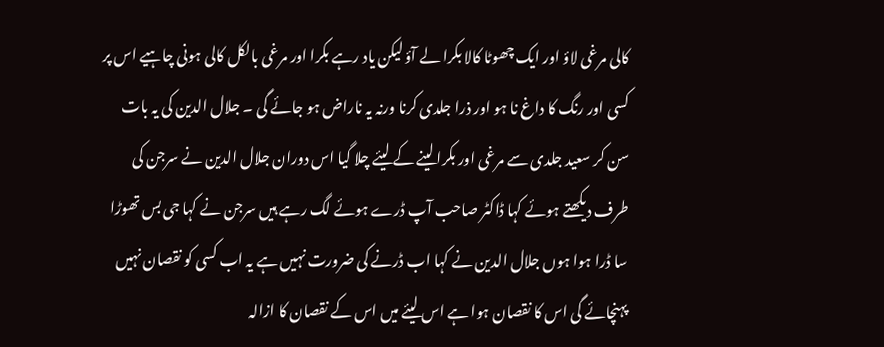کالی مرغی لاؤ اور ایک چھوٹا کالا بکرا لے آؤ لیکن یاد رہے بکرا اور مرغی بالکل کالی ہونی چاہیے اس پر کسی اور رنگ کا داغ نا ہو اور ذرا جلدی کرنا ورنہ یہ ناراض ہو جائے گی ۔ جلال الدین کی یہ بات سن کر سعید جلدی سے مرغی اور بکرا لینے کے لیئے چلا گیا اس دوران جلال الدین نے سرجن کی طرف دیکھتے ہوئے کہا ڈاکٹر صاحب آپ ڈرے ہوئے لگ رہے ہیں سرجن نے کہا جی بس تھوڑا سا ڈرا ہوا ہوں جلال الدین نے کہا اب ڈرنے کی ضرورت نہیں ہے یہ اب کسی کو نقصان نہیں پہنچائے گی اس کا نقصان ہوا ہے اس لیئے میں اس کے نقصان کا ازالہ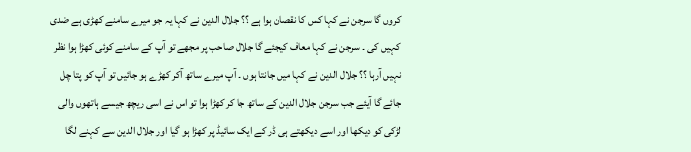کروں گا سرجن نے کہا کس کا نقصان ہوا ہے ؟؟ جلال الدین نے کہا یہ جو میرے سامنے کھڑی ہے ضدی کہیں کی ۔ سرجن نے کہا معاف کیجئے گا جلال صاحب پر مجھے تو آپ کے سامنے کوئی کھڑا ہوا نظر نہیں آرہا ؟؟ جلال الدین نے کہا میں جانتا ہوں ۔ آپ میرے ساتھ آکر کھڑے ہو جائیں تو آپ کو پتا چل جائے گا آیئے جب سرجن جلال الدین کے ساتھ جا کر کھڑا ہوا تو اس نے اسی ریچھ جیسے ہاتھوں والی لڑکی کو دیکھا اور اسے دیکھتے ہی ڈر کے ایک سائیڈ پر کھڑا ہو گیا اور جلال الدین سے کہنے لگا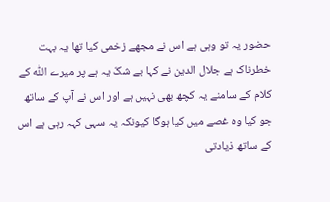حضور یہ تو وہی ہے اس نے مجھے زخمی کیا تھا یہ بہت خطرناک ہے جلال الدین نے کہا بے شکّ یہ ہے پر میرے اللّٰہ کے کلام کے سامنے یہ کچھ بھی نہیں ہے اور اس نے آپ کے ساتھ جو کیا وہ غصے میں کیا ہوگا کیونکہ یہ سہی کہہ رہی ہے اس کے ساتھ ذیادتی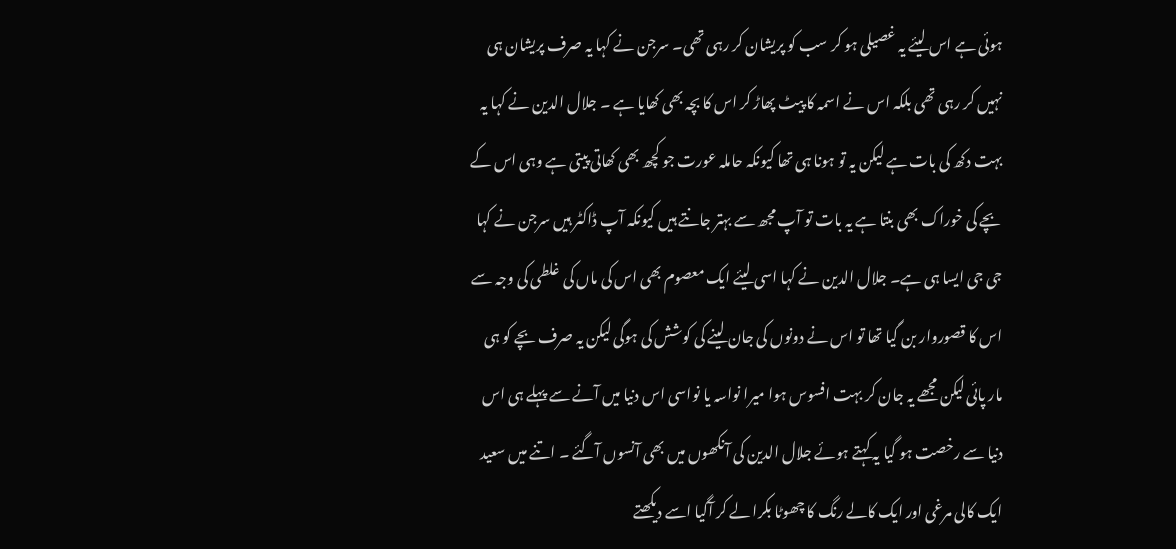ہوئی ہے اس لیئے یہ غصیلی ہو کر سب کو پریشان کر رہی تھی۔ سرجن نے کہا یہ صرف پریشان ہی نہیں کر رہی تھی بلکہ اس نے اسمہ کا پیٹ پھاڑ کر اس کا بچہ بھی کھایا ہے ۔ جلال الدین نے کہا یہ بہت دکھ کی بات ہے لیکن یہ تو ہونا ہی تھا کیونکہ حاملہ عورت جو کچھ بھی کھاتی پیتی ہے وہی اس کے بچے کی خوراک بھی بنتا ہے یہ بات تو آپ مجھ سے بہتر جانتے ہیں کیونکہ آپ ڈاکٹر ہیں سرجن نے کہا جی جی ایسا ہی ہے۔ جلال الدین نے کہا اسی لیئے ایک معصوم بھی اس کی ماں کی غلطی کی وجہ سے اس کا قصوروار بن گیا تھا تو اس نے دونوں کی جان لینے کی کوشش کی ہوگی لیکن یہ صرف بچے کو ہی مار پائی لیکن مجھے یہ جان کر بہت افسوس ہوا میرا نواسہ یا نواسی اس دنیا میں آنے سے پہلے ہی اس دنیا سے رخصت ہو گیا یہ کہتے ہوئے جلال الدین کی آنکھوں میں بھی آنسوں آگئے ۔ اتنے میں سعید ایک کالی مرغی اور ایک کالے رنگ کا چھوٹا بکرا لے کر آگیا اسے دیکھتے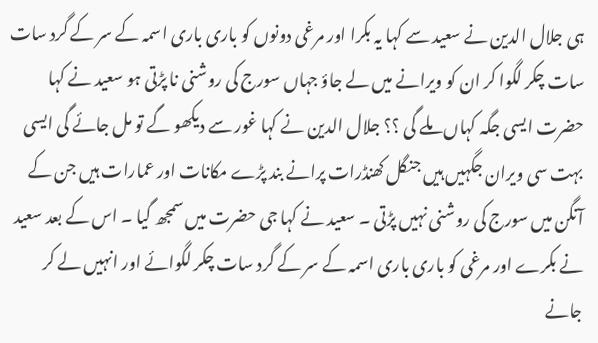ہی جلال الدین نے سعید سے کہا یہ بکرا اور مرغی دونوں کو باری باری اسمہ کے سر کے گرد سات سات چکر لگوا کر ان کو ویرانے میں لے جاؤ جہاں سورج کی روشنی نا پڑتی ہو سعید نے کہا حضرت ایسی جگہ کہاں ملے گی ؟؟ جلال الدین نے کہا غور سے دیکھو گے تو مل جائے گی ایسی بہت سی ویران جگہیں ہیں جنگل کھنڈرات پرانے بند پڑے مکانات اور عمارات ہیں جن کے آنگن میں سورج کی روشنی نہیں پڑتی ۔ سعید نے کہا جی حضرت میں سمجھ گیا ۔ اس کے بعد سعید نے بکرے اور مرغی کو باری باری اسمہ کے سر کے گرد سات چکر لگوائے اور انہیں لے کر جانے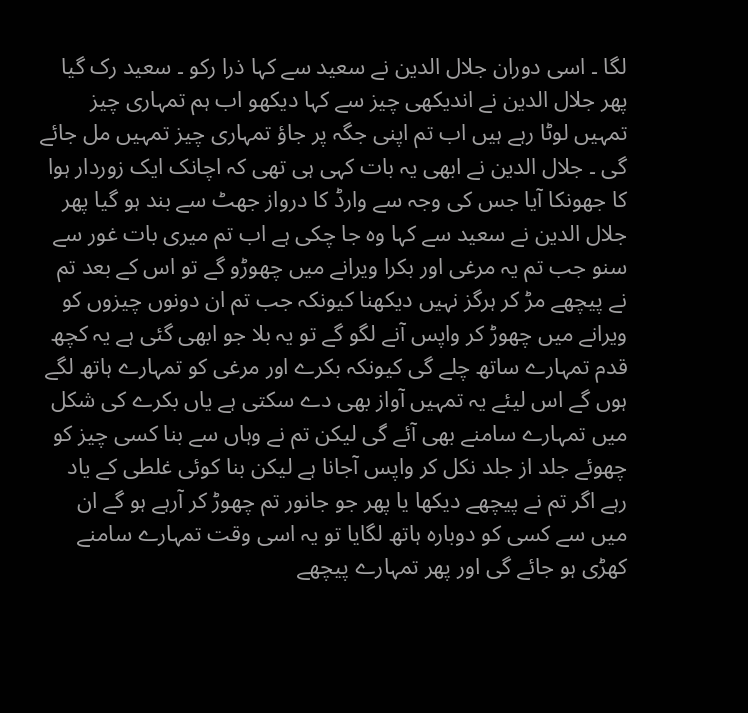لگا ۔ اسی دوران جلال الدین نے سعید سے کہا ذرا رکو ۔ سعید رک گیا پھر جلال الدین نے اندیکھی چیز سے کہا دیکھو اب ہم تمہاری چیز تمہیں لوٹا رہے ہیں اب تم اپنی جگہ پر جاؤ تمہاری چیز تمہیں مل جائے گی ۔ جلال الدین نے ابھی یہ بات کہی ہی تھی کہ اچانک ایک زوردار ہوا کا جھونکا آیا جس کی وجہ سے وارڈ کا درواز جھٹ سے بند ہو گیا پھر جلال الدین نے سعید سے کہا وہ جا چکی ہے اب تم میری بات غور سے سنو جب تم یہ مرغی اور بکرا ویرانے میں چھوڑو گے تو اس کے بعد تم نے پیچھے مڑ کر ہرگز نہیں دیکھنا کیونکہ جب تم ان دونوں چیزوں کو ویرانے میں چھوڑ کر واپس آنے لگو گے تو یہ بلا جو ابھی گئی ہے یہ کچھ قدم تمہارے ساتھ چلے گی کیونکہ بکرے اور مرغی کو تمہارے ہاتھ لگے ہوں گے اس لیئے یہ تمہیں آواز بھی دے سکتی ہے یاں بکرے کی شکل میں تمہارے سامنے بھی آئے گی لیکن تم نے وہاں سے بنا کسی چیز کو چھوئے جلد از جلد نکل کر واپس آجانا ہے لیکن بنا کوئی غلطی کے یاد رہے اگر تم نے پیچھے دیکھا یا پھر جو جانور تم چھوڑ کر آرہے ہو گے ان میں سے کسی کو دوبارہ ہاتھ لگایا تو یہ اسی وقت تمہارے سامنے کھڑی ہو جائے گی اور پھر تمہارے پیچھے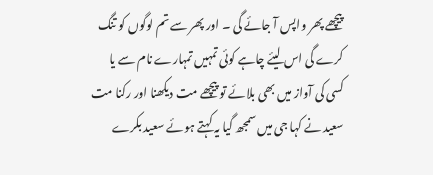پیچھے پھر واپس آ جائے گی ۔ اور پھر سے تم لوگوں کو تنگ کرے گی اس لیئے چاہے کوئی تمہیں تمہارے نام سے یا کسی کی آواز میں بھی بلائے تو پیچھے مت دیکھنا اور رکنا مت سعید نے کہا جی میں سمجھ گیا یہ کہتے ہوئے سعید بکرے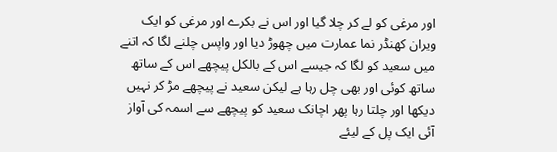اور مرغی کو لے کر چلا گیا اور اس نے بکرے اور مرغی کو ایک ویران کھنڈر نما عمارت میں چھوڑ دیا اور واپس چلنے لگا کہ اتنے میں سعید کو لگا کہ جیسے اس کے بالکل پیچھے اس کے ساتھ ساتھ کوئی اور بھی چل رہا ہے لیکن سعید نے پیچھے مڑ کر نہیں دیکھا اور چلتا رہا پھر اچانک سعید کو پیچھے سے اسمہ کی آواز آئی ایک پل کے لیئے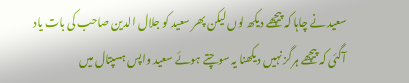سعید نے چاہا کہ پیچھے دیکھ لوں لیکن پھر سعید کو جلال الدین صاحب کی بات یاد آگئی کہ پیچھے ہرگز نہیں دیکھنا یہ سوچتے ہوئے سعید واپس ہسپتال میں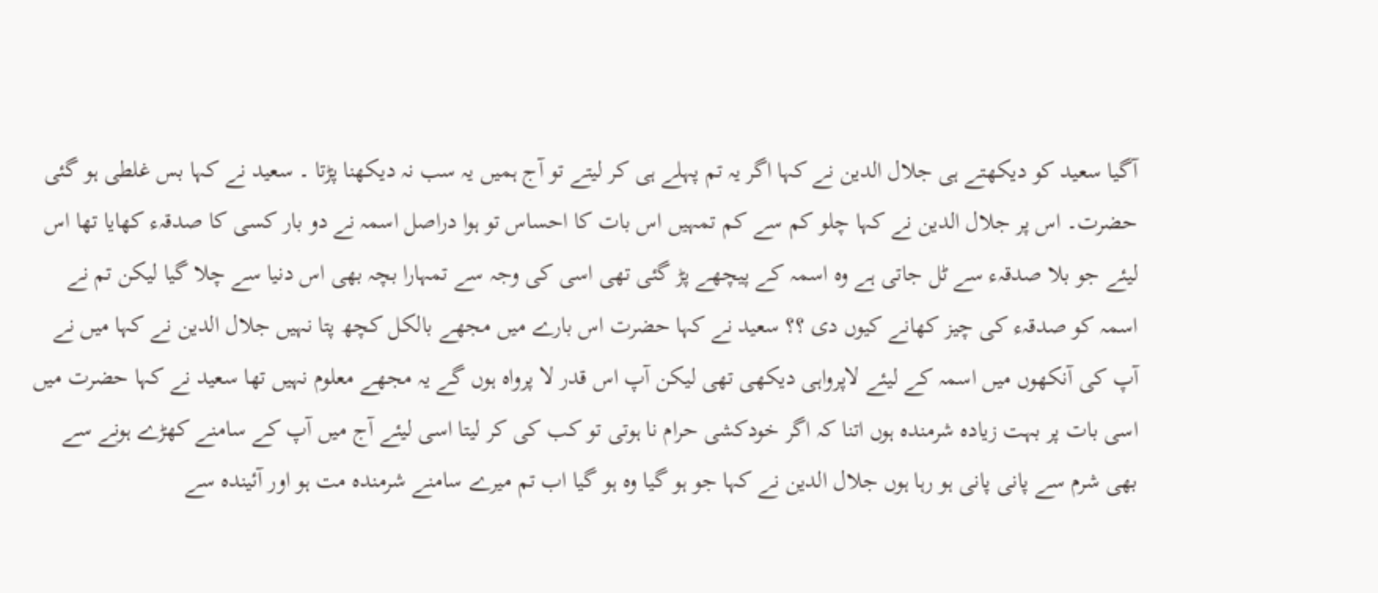آگیا سعید کو دیکھتے ہی جلال الدین نے کہا اگر یہ تم پہلے ہی کر لیتے تو آج ہمیں یہ سب نہ دیکھنا پڑتا ۔ سعید نے کہا بس غلطی ہو گئی حضرت۔ اس پر جلال الدین نے کہا چلو کم سے کم تمہیں اس بات کا احساس تو ہوا دراصل اسمہ نے دو بار کسی کا صدقہء کھایا تھا اس لیئے جو بلا صدقہء سے ٹل جاتی ہے وہ اسمہ کے پیچھے پڑ گئی تھی اسی کی وجہ سے تمہارا بچہ بھی اس دنیا سے چلا گیا لیکن تم نے اسمہ کو صدقہء کی چیز کھانے کیوں دی ؟؟ سعید نے کہا حضرت اس بارے میں مجھے بالکل کچھ پتا نہیں جلال الدین نے کہا میں نے آپ کی آنکھوں میں اسمہ کے لیئے لاپرواہی دیکھی تھی لیکن آپ اس قدر لا پرواہ ہوں گے یہ مجھے معلوم نہیں تھا سعید نے کہا حضرت میں اسی بات پر بہت زیادہ شرمندہ ہوں اتنا کہ اگر خودکشی حرام نا ہوتی تو کب کی کر لیتا اسی لیئے آج میں آپ کے سامنے کھڑے ہونے سے بھی شرم سے پانی پانی ہو رہا ہوں جلال الدین نے کہا جو ہو گیا وہ ہو گیا اب تم میرے سامنے شرمندہ مت ہو اور آئیندہ سے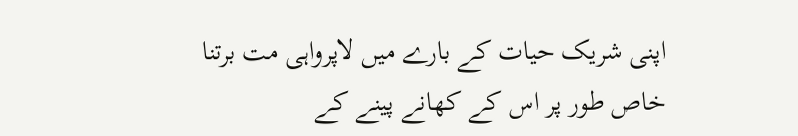اپنی شریک حیات کے بارے میں لاپرواہی مت برتنا خاص طور پر اس کے کھانے پینے کے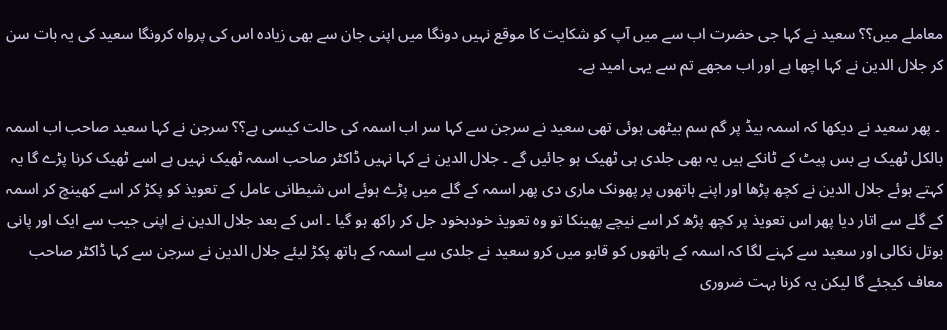معاملے میں؟؟ سعید نے کہا جی حضرت اب سے میں آپ کو شکایت کا موقع نہیں دونگا میں اپنی جان سے بھی زیادہ اس کی پرواہ کرونگا سعید کی یہ بات سن کر جلال الدین نے کہا اچھا ہے اور اب مجھے تم سے یہی امید ہے۔

 ۔ پھر سعید نے دیکھا کہ اسمہ بیڈ پر گم سم بیٹھی ہوئی تھی سعید نے سرجن سے کہا سر اب اسمہ کی حالت کیسی ہے؟؟ سرجن نے کہا سعید صاحب اب اسمہ بالکل ٹھیک ہے بس پیٹ کے ٹانکے ہیں یہ بھی جلدی ہی ٹھیک ہو جائیں گے ۔ جلال الدین نے کہا نہیں ڈاکٹر صاحب اسمہ ٹھیک نہیں ہے اسے ٹھیک کرنا پڑے گا یہ کہتے ہوئے جلال الدین نے کچھ پڑھا اور اپنے ہاتھوں پر پھونک ماری دی پھر اسمہ کے گلے میں پڑے ہوئے اس شیطانی عامل کے تعویذ کو پکڑ کر اسے کھینچ کر اسمہ کے گلے سے اتار دیا پھر اس تعویذ پر کچھ پڑھ کر اسے نیچے پھینکا تو وہ تعویذ خودبخود جل کر راکھ ہو گیا ۔ اس کے بعد جلال الدین نے اپنی جیب سے ایک اور پانی بوتل نکالی اور سعید سے کہنے لگا کہ اسمہ کے ہاتھوں کو قابو میں کرو سعید نے جلدی سے اسمہ کے ہاتھ پکڑ لیئے جلال الدین نے سرجن سے کہا ڈاکٹر صاحب معاف کیجئے گا لیکن یہ کرنا بہت ضروری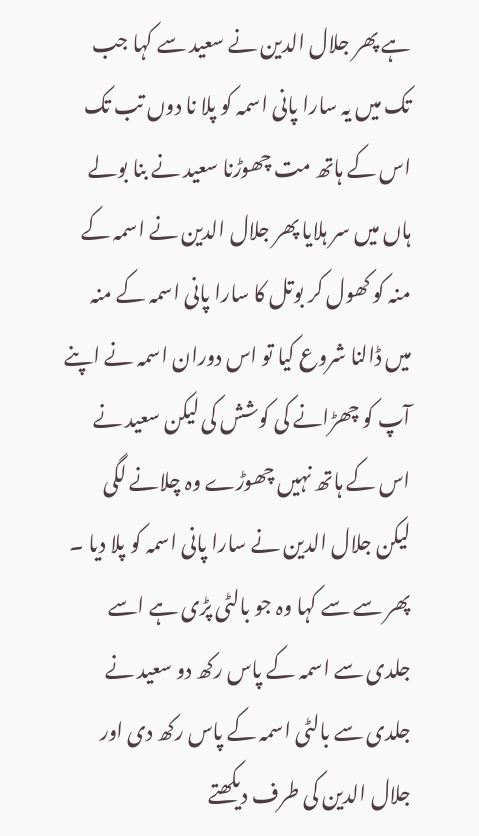ہے پھر جلال الدین نے سعید سے کہا جب تک میں یہ سارا پانی اسمہ کو پلا نا دوں تب تک اس کے ہاتھ مت چھوڑنا سعید نے بنا بولے ہاں میں سر ہلایا پھر جلال الدین نے اسمہ کے منہ کو کھول کر بوتل کا سارا پانی اسمہ کے منہ میں ڈالنا شروع کیا تو اس دوران اسمہ نے اپنے آپ کو چھڑانے کی کوشش کی لیکن سعید نے اس کے ہاتھ نہیں چھوڑے وہ چلانے لگی لیکن جلال الدین نے سارا پانی اسمہ کو پلا دیا ۔ پھر سے سے کہا وہ جو بالٹی پڑی ہے اسے جلدی سے اسمہ کے پاس رکھ دو سعید نے جلدی سے بالٹی اسمہ کے پاس رکھ دی اور جلال الدین کی طرف دیکھتے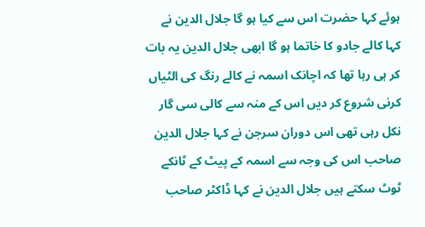ہوئے کہا حضرت اس سے کیا ہو گا جلال الدین نے کہا کالے جادو کا خاتما ہو گا ابھی جلال الدین یہ بات کر ہی رہا تھا کہ اچانک اسمہ نے کالے رنگ کی الٹیاں کرنی شروع کر دیں اس کے منہ سے کالی سی گار نکل رہی تھی اس دوران سرجن نے کہا جلال الدین صاحب اس کی وجہ سے اسمہ کے پیٹ کے ٹانکے ٹوٹ سکتے ہیں جلال الدین نے کہا ڈاکٹر صاحب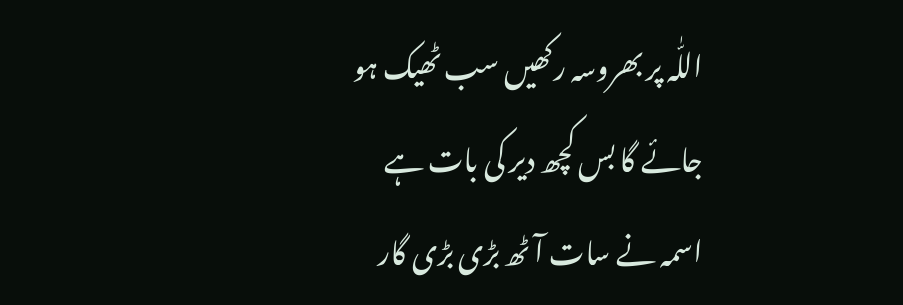اللّٰہ پر بھروسہ رکھیں سب ٹھیک ہو جائے گا بس کچھ دیر کی بات ہے اسمہ نے سات آٹھ بڑی بڑی گار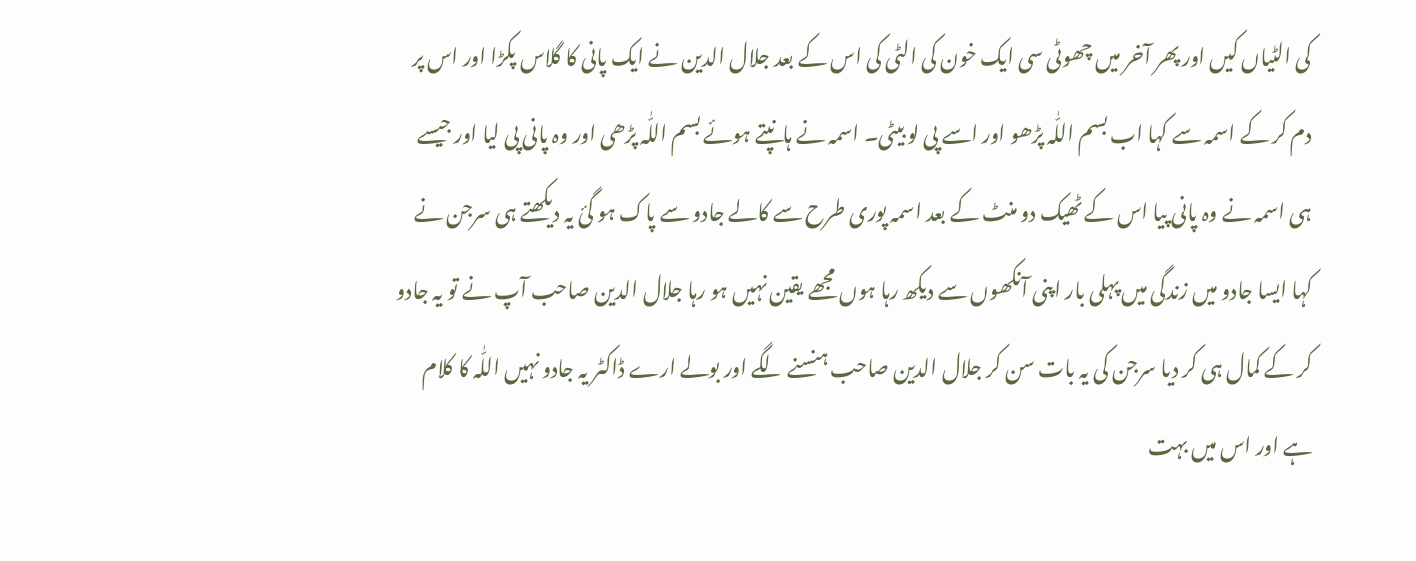کی الٹیاں کیں اور پھر آخر میں چھوٹی سی ایک خون کی الٹی کی اس کے بعد جلال الدین نے ایک پانی کا گلاس پکڑا اور اس پر دم کر کے اسمہ سے کہا اب بسم اللّٰہ پڑھو اور اسے پی لو بیٹی۔ اسمہ نے ہانپتے ہوئے بسم اللّٰہ پڑھی اور وہ پانی پی لیا اور جیسے ہی اسمہ نے وہ پانی پیا اس کے ٹھیک دو منٹ کے بعد اسمہ پوری طرح سے کالے جادو سے پاک ہو گئ یہ دیکھتے ہی سرجن نے کہا ایسا جادو میں زندگی میں پہلی بار اپنی آنکھوں سے دیکھ رہا ہوں مجھے یقین نہیں ہو رہا جلال الدین صاحب آپ نے تو یہ جادو کر کے کمال ہی کر دیا سرجن کی یہ بات سن کر جلال الدین صاحب ہنسنے لگے اور بولے ارے ڈاکٹر یہ جادو نہیں اللّٰہ کا کلام ہے اور اس میں بہت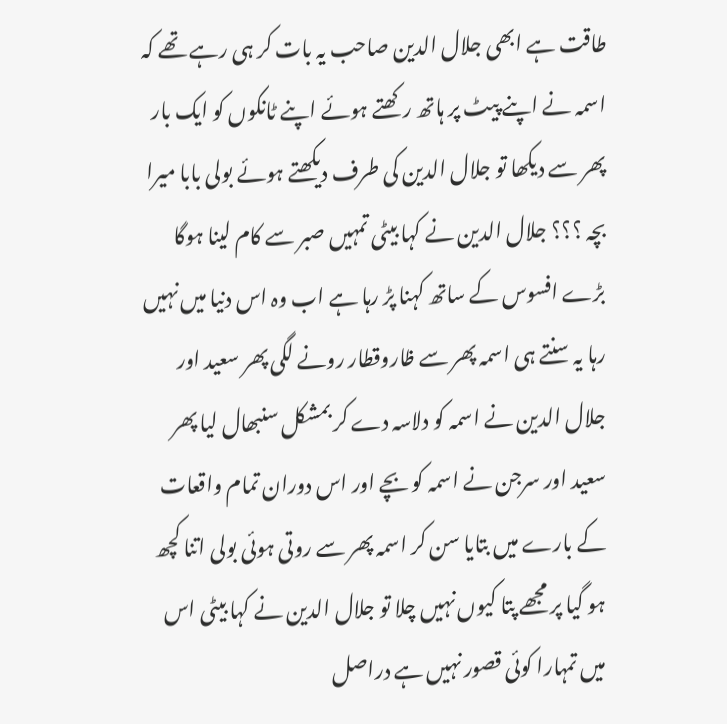طاقت ہے ابھی جلال الدین صاحب یہ بات کر ہی رہے تھے کہ اسمہ نے اپنے پیٹ پر ہاتھ رکھتے ہوئے اپنے ٹانکوں کو ایک بار پھر سے دیکھا تو جلال الدین کی طرف دیکھتے ہوئے بولی بابا میرا بچہ ؟؟؟ جلال الدین نے کہا بیٹی تمہیں صبر سے کام لینا ہوگا بڑے افسوس کے ساتھ کہنا پڑ رہا ہے اب وہ اس دنیا میں نہیں رہا یہ سنتے ہی اسمہ پھر سے ظاروقطار رونے لگی پھر سعید اور جلال الدین نے اسمہ کو دلاسہ دے کر بمشکل سنبھال لیا پھر سعید اور سرجن نے اسمہ کو بچے اور اس دوران تمام واقعات کے بارے میں بتایا سن کر اسمہ پھر سے روتی ہوئی بولی اتنا کچھ ہو گیا پر مجھے پتا کیوں نہیں چلا تو جلال الدین نے کہا بیٹی اس میں تمہارا کوئی قصور نہیں ہے دراصل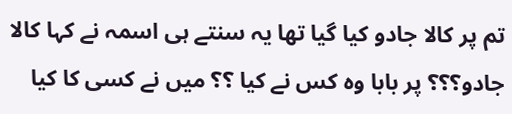تم پر کالا جادو کیا گیا تھا یہ سنتے ہی اسمہ نے کہا کالا جادو؟؟؟ پر بابا وہ کس نے کیا ؟؟ میں نے کسی کا کیا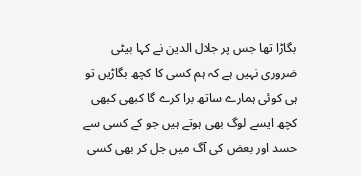بگاڑا تھا جس پر جلال الدین نے کہا بیٹی ضروری نہیں ہے کہ ہم کسی کا کچھ بگاڑیں تو ہی کوئی ہمارے ساتھ برا کرے گا کبھی کبھی کچھ ایسے لوگ بھی ہوتے ہیں جو کے کسی سے حسد اور بعض کی آگ میں جل کر بھی کسی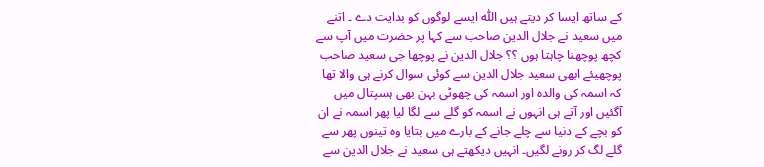کے ساتھ ایسا کر دیتے ہیں اللّٰہ ایسے لوگوں کو بدایت دے ۔ اتنے میں سعید نے جلال الدین صاحب سے کہا پر حضرت میں آپ سے کچھ پوچھنا چاہتا ہوں ؟؟ جلال الدین نے پوچھا جی سعید صاحب پوچھیئے ابھی سعید جلال الدین سے کوئی سوال کرنے ہی والا تھا کہ اسمہ کی والدہ اور اسمہ کی چھوٹی بہن بھی ہسپتال میں آگئیں اور آتے ہی انہوں نے اسمہ کو گلے سے لگا لیا پھر اسمہ نے ان کو بچے کے دنیا سے چلے جانے کے بارے میں بتایا وہ تینوں پھر سے گلے لگ کر رونے لگیں۔ انہیں دیکھتے ہی سعید نے جلال الدین سے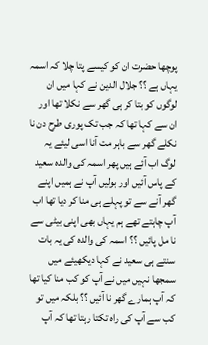پوچھا حضرت ان کو کیسے پتا چلا کہ اسمہ یہاں ہے ؟؟ جلال الدین نے کہا میں ان لوگوں کو بتا کر ہی گھر سے نکلا تھا اور ان سے کہا تھا کہ جب تک پوری طرح دن نا نکلے گھر سے باہر مت آنا اسی لیئے یہ لوگ اب آئے ہیں پھر اسمہ کی والدہ سعید کے پاس آئیں اور بولیں آپ نے ہمیں اپنے گھر آنے سے تو پہلے ہی منا کر دیا تھا اب آپ چاہتے تھے ہم یہاں بھی اپنی بیٹی سے نا مل پائیں ؟؟ اسمہ کی والدہ کی یہ بات سنتے ہی سعید نے کہا دیکھیئے میں سمجھا نہیں میں نے آپ کو کب منا کیا تھا کہ آپ ہمارے گھر نا آئیں ؟؟ بلکہ میں تو کب سے آپ کی راہ تکتا رہتا تھا کہ آپ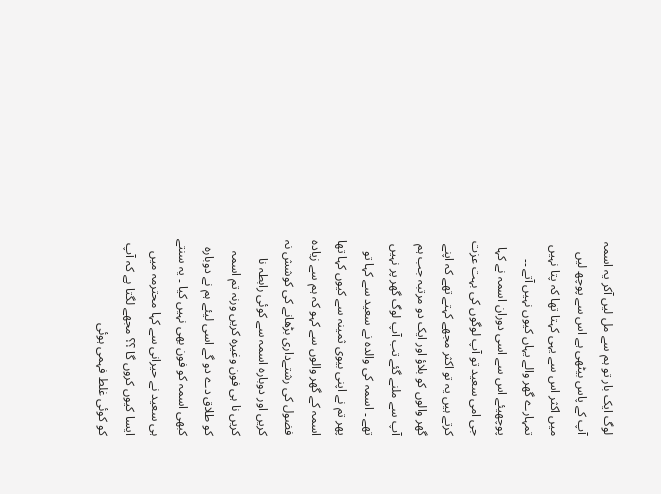لوگ ایک بار تو ہم سے مل لیں آکر یہ اسمہ آپ کے پاس بیٹھی ہے اس سے پوچھ لیں میں اکثر اس سے یہی کہتا تھا کہ پتا نہیں تمہارے گھر والے یہاں کیوں نہیں آتے ۔۔ پوچھیئے اس سے اسی دوران اسمہ نے کہا جی امی سعید تو آپ لوگوں کی بہت عزت کرتے ہیں یہ تو اکثر مجھے کہتے تھے کہ اپنے گھر والوں کو بلاؤ اور ایک دو مرتبہ جب ہم آپ سے ملنے گئے تب آپ لوگ گھر پر نہیں تھے ۔ اسمہ کی والدہ نے سعید سے کہا تو پھر تم نے اپنی بیوی ثمینہ سے کیوں کہا تھا اسمہ کے گھر والوں سے کہو کہ ہم سے زیادہ فضول کی رشتےداری بڑھانے کی کوشش نہ کریں اور دوبارہ اسمہ سے کوئی رابطہ نا کریں نا ہی فون وغیرہ کریں ورنہ تم اسمہ کو طلاق دے دو گے اسی لیئے ہم نے دوبارہ کبھی اسمہ کو فون بھی نہیں کیا ۔ یہ سنتے ہی سعید نے حیرانی سے کہا محترمہ میں ایسا کیوں کروں گا ؟؟ مجھے لگتا ہے کہ آپ کو کوئی غلط فہمی ہوئی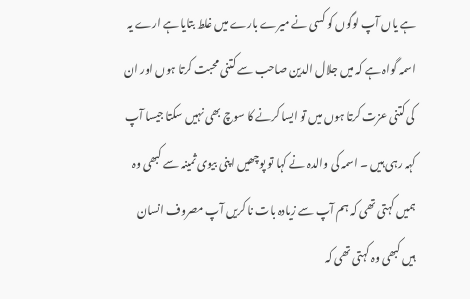ہے یاں آپ لوگوں کو کسی نے میرے بارے میں غلط بتایا ہے ارے یہ اسمہ گواہ ہے کہ میں جلال الدین صاحب سے کتنی محبت کرتا ہوں اور ان کی کتنی عزت کرتا ہوں میں تو ایسا کرنے کا سوچ بھی نہیں سکتا جیسا آپ کہہ رہی ہیں ۔ اسمہ کی والدہ نے کہا تو پوچھیں اپنی بیوی ثمینہ سے کبھی وہ ہمیں کہتی تھی کہ ہم آپ سے زیادہ بات نا کریں آپ مصروف انسان ہیں کبھی وہ کہتی تھی کہ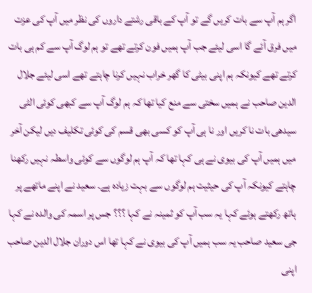اگر ہم آپ سے بات کریں گے تو آپ کے باقی رشتے داروں کی نظر میں آپ کی عزت میں فرق آئے گا اسی لیئے جب آپ ہمیں فون کرتے تھے تو ہم لوگ آپ سے کم ہی بات کرتے تھے کیونکہ ہم اپنی بیٹی کا گھر خراب نہیں کرنا چاہتے تھے اسی لیئے جلال الدین صاحب نے ہمیں سختی سے منع کیا تھا کہ ہم لوگ آپ سے کبھی کوئی الٹی سیدھی بات نا کریں اور نا ہی آپ کو کسی بھی قسم کی کوئی تکلیف دیں لیکن آخر میں ہمیں آپ کی بیوی نے ہی کہا تھا کہ آپ ہم لوگوں سے کوئی واسطہ نہیں رکھنا چاہتے کیونکہ آپ کی حیثیت ہم لوگوں سے بہت زیادہ ہے۔ سعید نے اپنے ماتھے پر ہاتھ رکھتے ہوئے کہا یہ سب آپ کو ثمینہ نے کہا ؟؟؟ جس پر اسمہ کی والدہ نے کہا جی سعید صاحب یہ سب ہمیں آپ کی بیوی نے کہا تھا اس دوران جلال الدین صاحب اپنی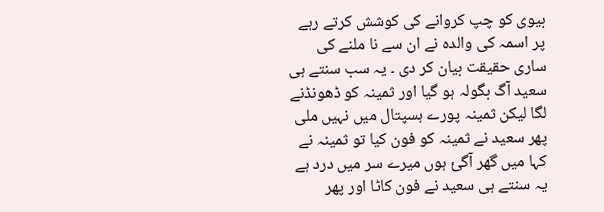بیوی کو چپ کروانے کی کوشش کرتے رہے پر اسمہ کی والدہ نے ان سے نا ملنے کی ساری حقیقت بیان کر دی ۔ یہ سب سنتے ہی سعید آگ بگولہ ہو گیا اور ثمینہ کو ڈھونڈنے لگا لیکن ثمینہ پورے ہسپتال میں نہیں ملی پھر سعید نے ثمینہ کو فون کیا تو ثمینہ نے کہا میں گھر آگئ ہوں میرے سر میں درد ہے یہ سنتے ہی سعید نے فون کاٹا اور پھر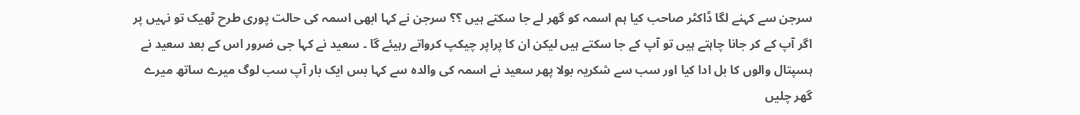سرجن سے کہنے لگا ڈاکٹر صاحب کیا ہم اسمہ کو گھر لے جا سکتے ہیں ؟؟ سرجن نے کہا ابھی اسمہ کی حالت پوری طرح ٹھیک تو نہیں پر اگر آپ کے کر جانا چاہتے ہیں تو آپ کے جا سکتے ہیں لیکن ان کا پراپر چیکپ کرواتے رہیئے گا ۔ سعید نے کہا جی ضرور اس کے بعد سعید نے ہسپتال والوں کا بل ادا کیا اور سب سے شکریہ بولا پھر سعید نے اسمہ کی والدہ سے کہا بس ایک بار آپ سب لوگ میرے ساتھ میرے گھر چلیں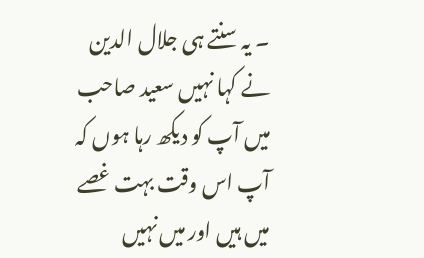۔ یہ سنتے ہی جلال الدین نے کہا نہیں سعید صاحب میں آپ کو دیکھ رہا ہوں کہ آپ اس وقت بہت غصے میں ہیں اور میں نہیں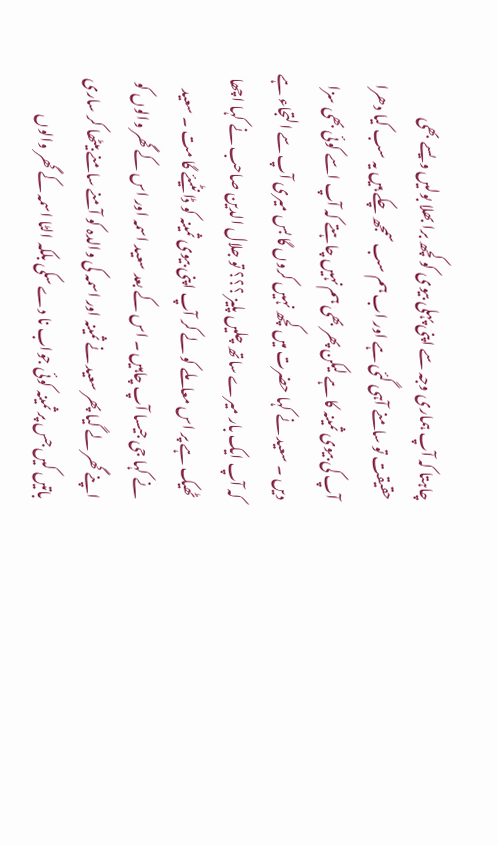چاہتا کہ آپ ہماری وجہ سے اپنی پہلی بیوی کو کچھ برا بھلا بولیں ویسے بھی حقیقت تو سامنے آہی گئی ہے اور اب ہم سب سمجھ چکے ہیں یہ سب کیا دھرا آپ کی بیوی ثمینہ کا ہے لیکن پھر بھی ہم نہیں چاہتے کہ آپ اسے کوئی بھی سزا دیں ۔ سعید نے کہا حضرت میں کچھ نہیں کروں گا بس میری آپ سے التجاء ہے کہ آپ ایک بار میرے ساتھ چلیں پلیز ؟؟؟ تو جلال الدین صاحب نے کہا اچھا ٹھیک ہے پر اس معاملے کو لے کر آپ اپنی بیوی ثمینہ کو ڈانٹیئے گا مت ۔ سعید نے کہا جی جیسا آپ چاہیں ۔ اس کے بعد سعید اسمہ اور اس کے گھر والوں کو اپنے گھر لے گیا پھر سعید نے ثمینہ اور اسمہ کی والدہ کو آمنے سامنے بیٹھا کر ساری باتیں کیں جس پر ثمینہ کوئی جواب نا دے سکی بلکہ الٹا اسمہ کے گھر والوں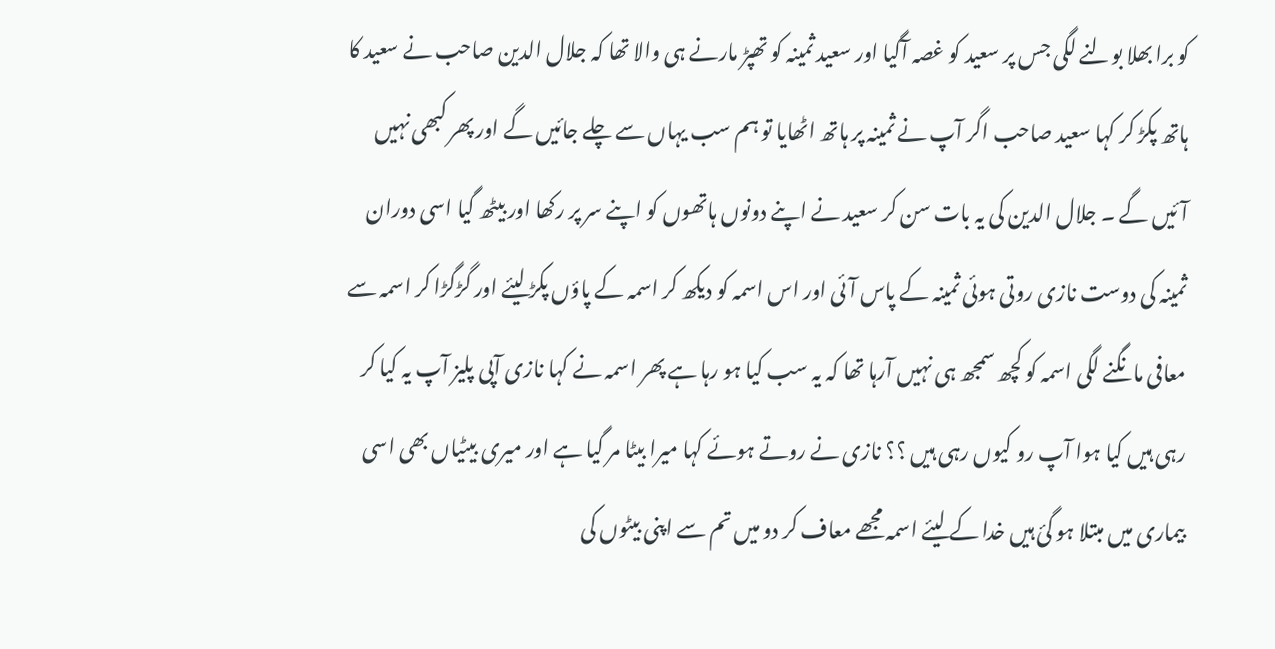کو برا بھلا بولنے لگی جس پر سعید کو غصہ آگیا اور سعید ثمینہ کو تھپڑ مارنے ہی والا تھا کہ جلال الدین صاحب نے سعید کا ہاتھ پکڑ کر کہا سعید صاحب اگر آپ نے ثمینہ پر ہاتھ اٹھایا تو ہم سب یہاں سے چلے جائیں گے اور پھر کبھی نہیں آئیں گے ۔ جلال الدین کی یہ بات سن کر سعید نے اپنے دونوں ہاتھوں کو اپنے سر پر رکھا اور بیٹھ گیا اسی دوران ثمینہ کی دوست نازی روتی ہوئی ثمینہ کے پاس آئی اور اس اسمہ کو دیکھ کر اسمہ کے پاؤں پکڑ لیئے اور گڑگڑا کر اسمہ سے معافی مانگنے لگی اسمہ کو کچھ سمجھ ہی نہیں آرہا تھا کہ یہ سب کیا ہو رہا ہے پھر اسمہ نے کہا نازی آپی پلیز آپ یہ کیا کر رہی ہیں کیا ہوا آپ رو کیوں رہی ہیں ؟؟ نازی نے روتے ہوئے کہا میرا بیٹا مر گیا ہے اور میری بیٹیاں بھی اسی بیماری میں مبتلا ہو گئ ہیں خدا کے لیئے اسمہ مجھے معاف کر دو میں تم سے اپنی بیٹوں کی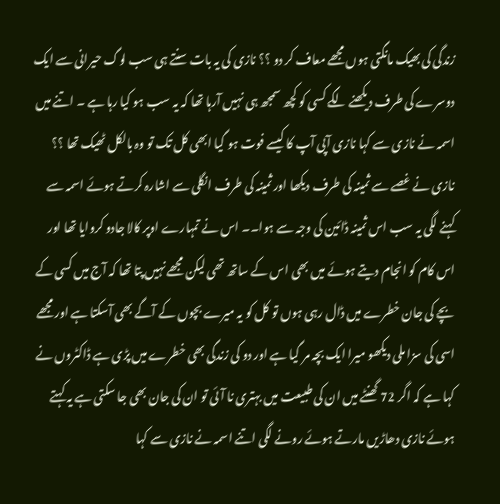زندگی کی بھیک مانگتی ہوں مجھے معاف کر دو ؟؟ نازی کی یہ بات سنتے ہی سب لوگ حیرانی سے ایک دوسرے کی طرف دیکھنے لگے کسی کو کچھ سمجھ ہی نہیں آرہا تھا کہ یہ سب ہو کیا رہا ہے ۔ اتنے میں اسمہ نے نازی سے کہا نازی آپی آپ کا کیسے فوت ہو گیا ابھی کل تک تو وہ بالکل ٹھیک تھا ؟؟ نازی نے غصے سے ثمینہ کی طرف دیکھا اور ثمینہ کی طرف انگلی سے اشارہ کرتے ہوئے اسمہ سے کہنے لگی یہ سب اس ثمینہ ڈائین کی وجہ سے ہوا۔۔ اس نے تمہارے اوپر کالا جادو کروایا تھا اور اس کام کو انجام دیتے ہوئے میں بھی اس کے ساتھ تھی لیکن مجھے نہیں پتا تھا کہ آج میں کسی کے بچے کی جان خطرے میں ڈال رہی ہوں تو کل کو یہ میرے بچوں کے آگے بھی آسکتا ہے اور مجھے اسی کی سزا ملی دیکھو میرا ایک بچہ مر گیا ہے اور دو کی زندگی بھی خطرے میں پڑی ہے ڈاکٹروں نے کہا ہے کہ اگر 72 گھنٹے میں ان کی طبیعت میں بہتری نا آئی تو ان کی جان بھی جا سکتی ہے یہ کہتے ہوئے نازی دھاڑیں مارتے ہوئے رونے لگی اتنے اسمہ نے نازی سے کہا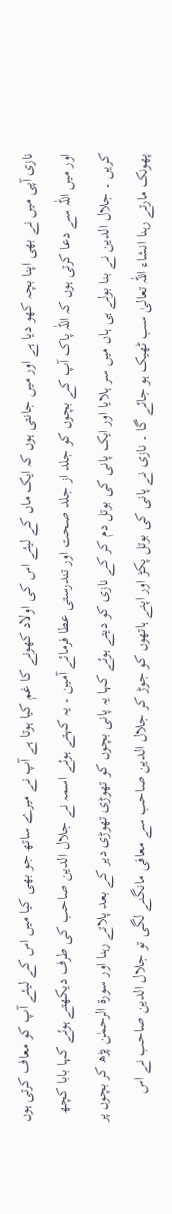نازی آپی میں نے بھی اپنا بچہ کھو دیا ہے اور میں جانتی ہوں کہ ایک ماں کے لیئے اس کی اولاد کھونے کا غم کیا ہوتا ہے آپ نے میرے ساتھ جو بھی کیا میں اس کے لیئے آپ کو معاف کرتی ہوں اور میں اللّٰہ سے دعا کرتی ہوں کہ اللّٰہ پاک آپ کے بچوں کو جلد از جلد صحت اور تندرستی عطا فرمائے آمین ۔ یہ کہتے ہوئے اسمہ نے جلال الدین صاحب کی طرف دیکھتے ہوئے کہا بابا کچھ کریں ۔ جلال الدین نے بنا بولے ہی ہاں میں سر ہلایا اور ایک پانی کی بوتل دم کر کے نازی کو دیتے ہوئے کہا یہ پانی بچوں کو تھوڑی تھوڑی دیر کے بعد پلاتے رہنا اور سورۃ الرحمٰن پڑھ کر بچوں پر پھونک مارتے رہنا انشاء اللّٰہ تعالیٰ سب ٹھیک ہو جائے گا ۔ نازی نے پانی کی بوتل پکڑ اور اپنے ہاتھوں کو جوڑ کر جلال الدین صاحب سے معافی مانگنے لگی تو جلال الدین صاحب نے اس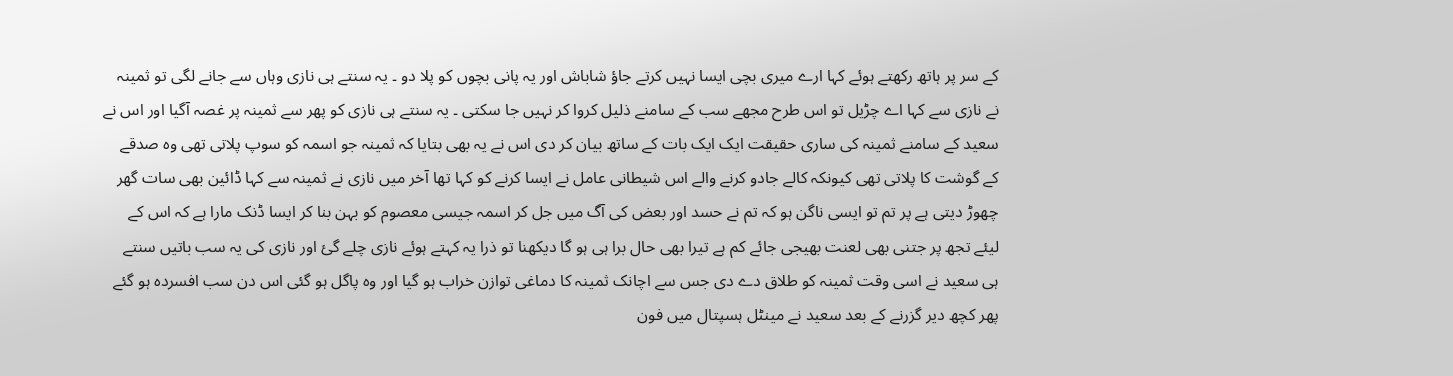کے سر پر ہاتھ رکھتے ہوئے کہا ارے میری بچی ایسا نہیں کرتے جاؤ شاباش اور یہ پانی بچوں کو پلا دو ۔ یہ سنتے ہی نازی وہاں سے جانے لگی تو ثمینہ نے نازی سے کہا اے چڑیل تو اس طرح مجھے سب کے سامنے ذلیل کروا کر نہیں جا سکتی ۔ یہ سنتے ہی نازی کو پھر سے ثمینہ پر غصہ آگیا اور اس نے سعید کے سامنے ثمینہ کی ساری حقیقت ایک ایک بات کے ساتھ بیان کر دی اس نے یہ بھی بتایا کہ ثمینہ جو اسمہ کو سوپ پلاتی تھی وہ صدقے کے گوشت کا پلاتی تھی کیونکہ کالے جادو کرنے والے اس شیطانی عامل نے ایسا کرنے کو کہا تھا آخر میں نازی نے ثمینہ سے کہا ڈائین بھی سات گھر چھوڑ دیتی ہے پر تم تو ایسی ناگن ہو کہ تم نے حسد اور بعض کی آگ میں جل کر اسمہ جیسی معصوم کو بہن بنا کر ایسا ڈنک مارا ہے کہ اس کے لیئے تجھ پر جتنی بھی لعنت بھیجی جائے کم ہے تیرا بھی حال برا ہی ہو گا دیکھنا تو ذرا یہ کہتے ہوئے نازی چلے گئ اور نازی کی یہ سب باتیں سنتے ہی سعید نے اسی وقت ثمینہ کو طلاق دے دی جس سے اچانک ثمینہ کا دماغی توازن خراب ہو گیا اور وہ پاگل ہو گئی اس دن سب افسردہ ہو گئے پھر کچھ دیر گزرنے کے بعد سعید نے مینٹل ہسپتال میں فون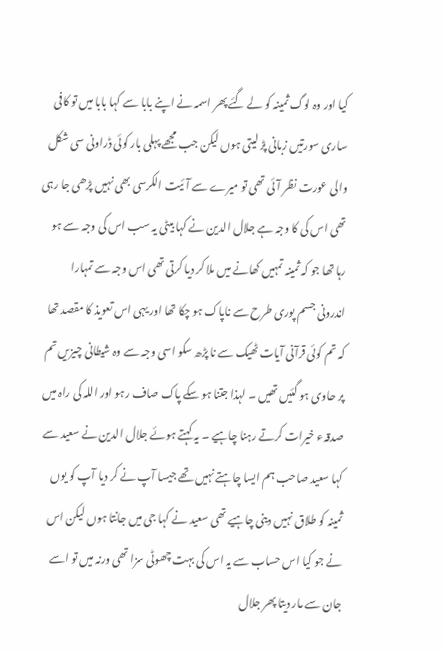کیا اور وہ لوگ ثمینہ کو لے گئے پھر اسمہ نے اپنے بابا سے کہا بابا میں تو کافی ساری سورتیں زبانی پڑ لیتی ہوں لیکن جب مجھے پہلی بار کوئی ڈراونی سی شکل والی عورت نظر آئی تھی تو میرے سے آئیت الکرسی بھی نہیں پڑھی جا رہی تھی اس کی کا وجہ ہے جلال الدین نے کہا بیٹی یہ سب اس کی وجہ سے ہو رہا تھا جو کہ ثمینہ تمہیں کھانے میں ملا کر دیا کرتی تھی اس وجہ سے تمہارا اندرونی جسم پوری طرح سے ناپاک ہو چکا تھا اور یہی اس تعویذ کا مقصد تھا کہ تم کوئی قرآنی آیات ٹھیک سے نا پڑھ سکو اسی وجہ سے وہ شیطانی چیزیں تم پر حاوی ہو گئیں تھیں ۔ لہذا جتنا ہو سکے پاک صاف رہو اور اللہ کی راہ میں صدقہء خیرات کرتے رہنا چاہیے ۔ یہ کہتے ہوئے جلال الدین نے سعید سے کہا سعید صاحب ہم ایسا چاہتے نہیں تھے جیسا آپ نے کر دیا آپ کو یوں ثمینہ کو طلاق نہیں دینی چاہیے تھی سعید نے کہا جی میں جانتا ہوں لیکن اس نے جو کیا اس حساب سے یہ اس کی بہت چھوٹی سزا تھی ورنہ میں تو اسے جان سے مار دیتا پھر جلال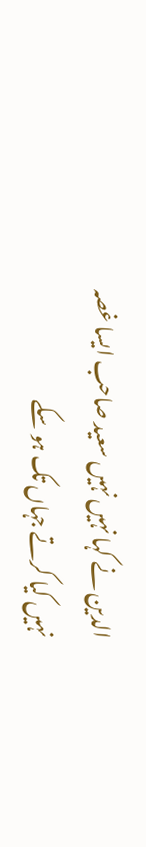الدین نے کہا نہیں نہیں سعید صاحب ایسا غصہ نہیں کیا کرتے جہاں تک ہو سکے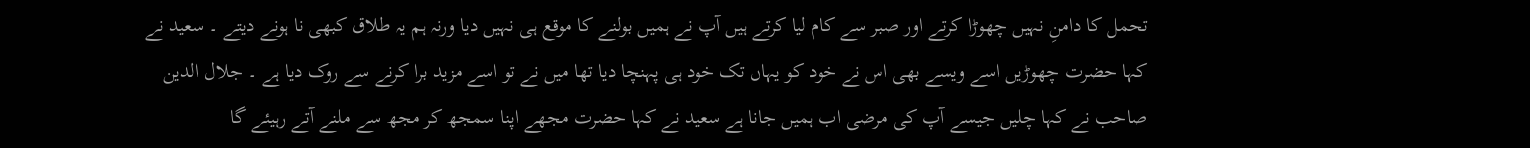تحمل کا دامنِ نہیں چھوڑا کرتے اور صبر سے کام لیا کرتے ہیں آپ نے ہمیں بولنے کا موقع ہی نہیں دیا ورنہ ہم یہ طلاق کبھی نا ہونے دیتے ۔ سعید نے کہا حضرت چھوڑیں اسے ویسے بھی اس نے خود کو یہاں تک خود ہی پہنچا دیا تھا میں نے تو اسے مزید برا کرنے سے روک دیا ہے ۔ جلال الدین صاحب نے کہا چلیں جیسے آپ کی مرضی اب ہمیں جانا ہے سعید نے کہا حضرت مجھے اپنا سمجھ کر مجھ سے ملنے آتے رہیئے گا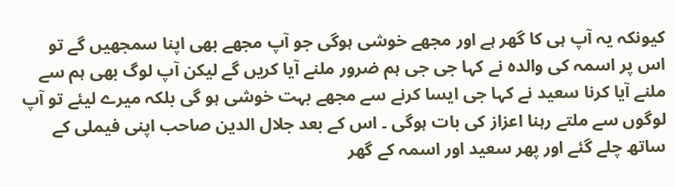کیونکہ یہ آپ ہی کا گھر ہے اور مجھے خوشی ہوگی جو آپ مجھے بھی اپنا سمجھیں گے تو اس پر اسمہ کی والدہ نے کہا جی جی ہم ضرور ملنے آیا کریں گے لیکن آپ لوگ بھی ہم سے ملنے آیا کرنا سعید نے کہا جی ایسا کرنے سے مجھے بہت خوشی ہو گی بلکہ میرے لیئے تو آپ لوگوں سے ملتے رہنا اعزاز کی بات ہوگی ۔ اس کے بعد جلال الدین صاحب اپنی فیملی کے ساتھ چلے گئے اور پھر سعید اور اسمہ کے گھر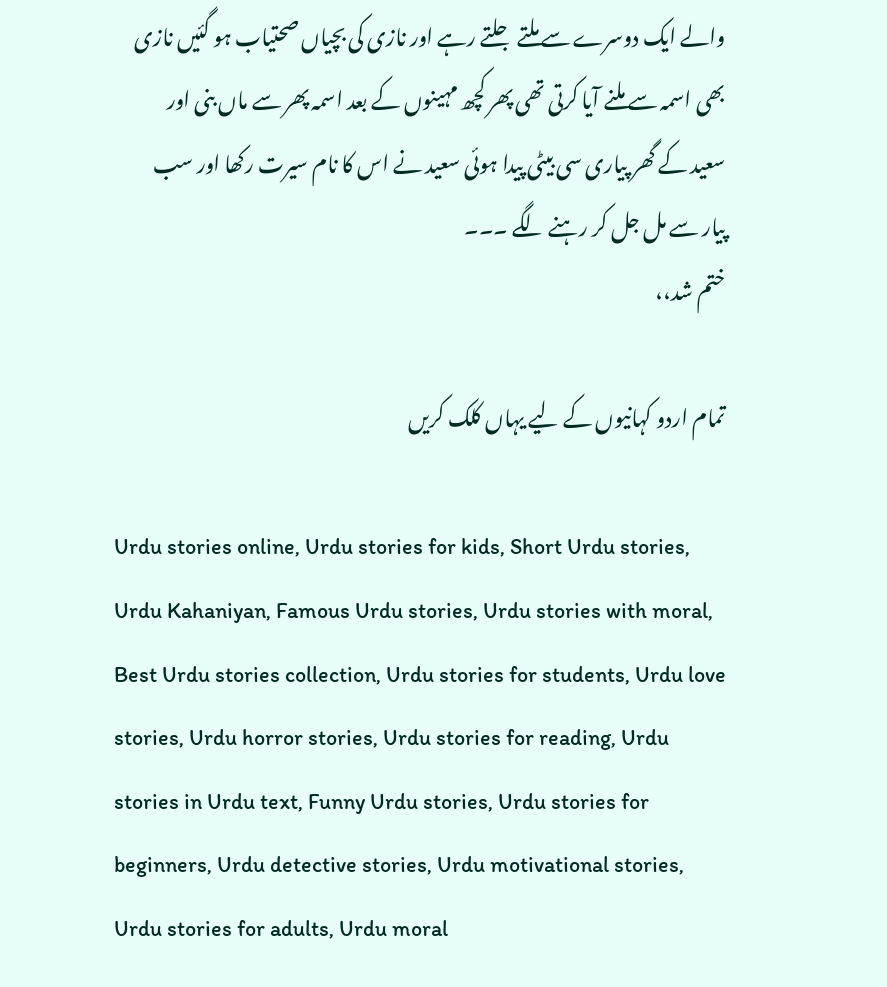والے ایک دوسرے سے ملتے جلتے رہے اور نازی کی بچیاں صحتیاب ہو گئیں نازی بھی اسمہ سے ملنے آیا کرتی تھی پھر کچھ مہینوں کے بعد اسمہ پھر سے ماں بنی اور سعید کے گھر پیاری سی بیٹی پیدا ہوئی سعید نے اس کا نام سیرت رکھا اور سب پیار سے مل جل کر رہنے لگے ۔۔۔
ختم شد،،

تمام اردو کہانیوں کے لیے یہاں کلک کریں

Urdu stories online, Urdu stories for kids, Short Urdu stories, Urdu Kahaniyan, Famous Urdu stories, Urdu stories with moral, Best Urdu stories collection, Urdu stories for students, Urdu love stories, Urdu horror stories, Urdu stories for reading, Urdu stories in Urdu text, Funny Urdu stories, Urdu stories for beginners, Urdu detective stories, Urdu motivational stories, Urdu stories for adults, Urdu moral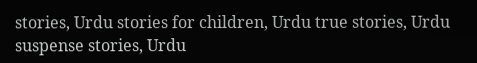stories, Urdu stories for children, Urdu true stories, Urdu suspense stories, Urdu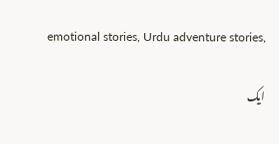emotional stories, Urdu adventure stories,

ایک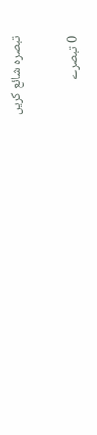تبصرہ شائع کریں

0 تبصرے